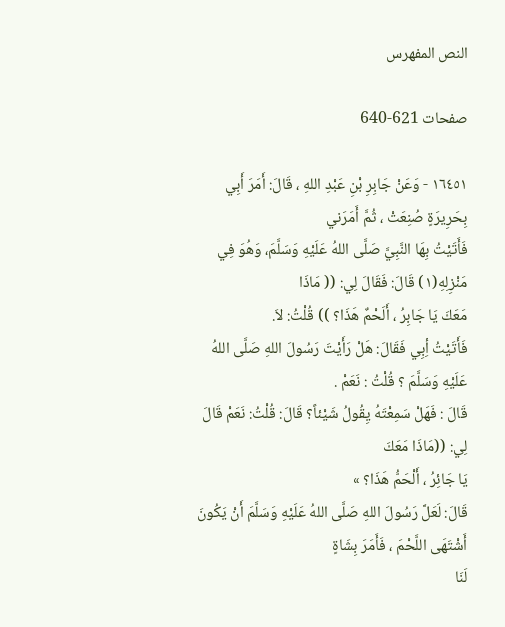النص المفهرس

صفحات 621-640

١٦٤٥١ - وَعَنْ جَابِرِ بْنِ عَبْدِ اللهِ ، قَالَ: أَمَرَ أَبِي بِحَرِيرَةٍ صُنِعَتْ ، ثُمَّ أَمَرَني
فَأَتَيْتُ بِهَا النَّبِيَّ صَلَّى اللهُ عَلَيْهِ وَسَلَّمَ، وَهُوَ فِي مَنْزِلِهِ(١) قَالَ: فَقَالَ لِي: (( مَاذَا
مَعَكَ يَا جَابِرُ ، أَلَحْمٌ هَذَا؟ )) قُلْتُ: لاَ.
فَأَتَيْتُ أِبِي فَقَالَ: هَلْ رَأَيْتَ رَسُولَ اللهِ صَلَّى اللهُ عَلَيْهِ وَسَلَّمَ ؟ قُلْتُ : نَعَمْ .
قَالَ : فَهَلْ سَمِعْتَهُ يِقُولُ شَيْئاً؟ قَالَ: قُلْتُ: نَعَمْ قَالَ لِي: ((مَاذَا مَعَكَ
يَا جَائِرُ ، أَلْحَمُّ هَذَا؟ »
قَالَ: لَعَلَّ رَسُولَ اللهِ صَلَّى اللهُ عَلَيْهِ وَسَلَّمَ أَنْ يَكُونَ أَشْتَهَى اللَّحْمَ ، فَأَمَرَ بِشَاةٍ
لَنَا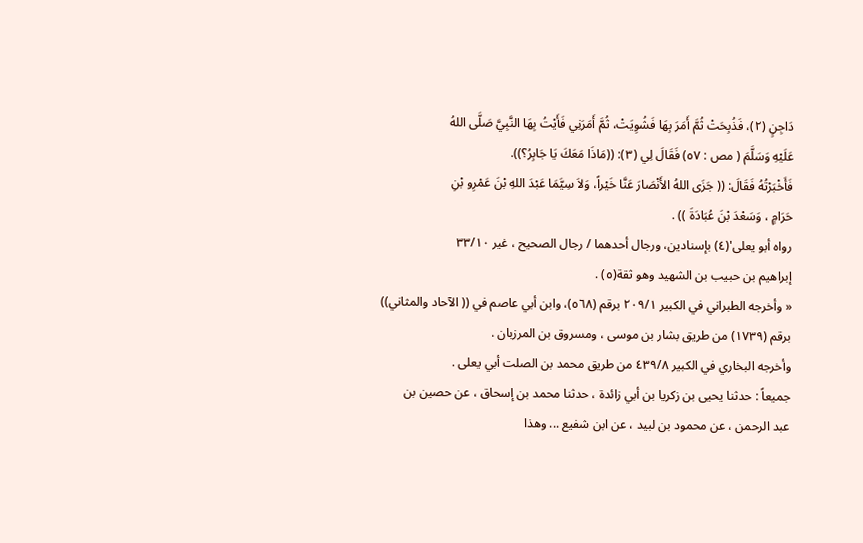دَاجِنٍ (٢)، فَذُبِحَتْ ثُمَّ أَمَرَ بِهَا فَشُوِيَتْ، ثُمَّ أَمَرَنِي فَأَيْتُ بِهَا النَّبِيَّ صَلَّى اللهُ
عَلَيْهِ وَسَلَّمَ ( مص : ٥٧) فَقَالَ لِي (٣): ((مَاذَا مَعَكَ يَا جَابِرُ؟)).
فَأَخْبَرْتُهُ فَقَالَ: (( جَزَى اللهُ الأَنْصَارَ عَنَّا خَيْراً، وَلاَ سِيَّمَا عَبْدَ اللهِ بْنَ عَمْرِو بْنِ
حَرَامٍ ، وَسَعْدَ بْنَ عُبَادَةَ )) .
رواه أبو يعلى'(٤) بإسنادين، ورجال أحدهما / رجال الصحيح ، غير ٣٣/١٠
إبراهيم بن حبيب بن الشهيد وهو ثقة(٥) .
« وأخرجه الطبراني في الكبير ٢٠٩/١ برقم (٥٦٨)، وابن أبي عاصم في (( الآحاد والمثاني))
برقم (١٧٣٩) من طريق بشار بن موسى ، ومسروق بن المرزبان .
وأخرجه البخاري في الكبير ٤٣٩/٨ من طريق محمد بن الصلت أبي يعلى .
جميعاً : حدثنا يحيى بن زكريا بن أبي زائدة ، حدثنا محمد بن إسحاق ، عن حصين بن
عبد الرحمن ، عن محمود بن لبيد ، عن ابن شفيع ... وهذا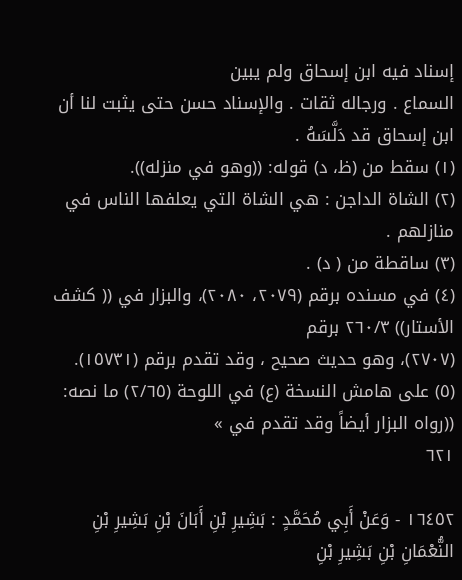إسناد فيه ابن إسحاق ولم يبين
السماع . ورجاله ثقات . والإسناد حسن حتى يثبت لنا أن ابن إسحاق قد دَلَّسَهُ .
(١) سقط من (ظ، د) قوله: ((وهو في منزله)).
(٢) الشاة الداجن : هي الشاة التي يعلفها الناس في منازلهم .
(٣) ساقطة من ( د) .
(٤) في مسنده برقم (٢٠٧٩، ٢٠٨٠)، والبزار في (( كشف الأستار)) ٢٦٠/٣ برقم
(٢٧٠٧)، وهو حديث صحيح ، وقد تقدم برقم (١٥٧٣١).
(٥) على هامش النسخة (ع) في اللوحة (٢/٦٥) ما نصه: ((رواه البزار أيضاً وقد تقدم في »
٦٢١

١٦٤٥٢ - وَعَنْ أَبِي مُحَمَّدٍ : بَشِيرِ بْنِ أَبَانَ بْنِ بَشِيرِ بْنِ النُّعْمَانِ بْنِ بَشِيرِ بْنِ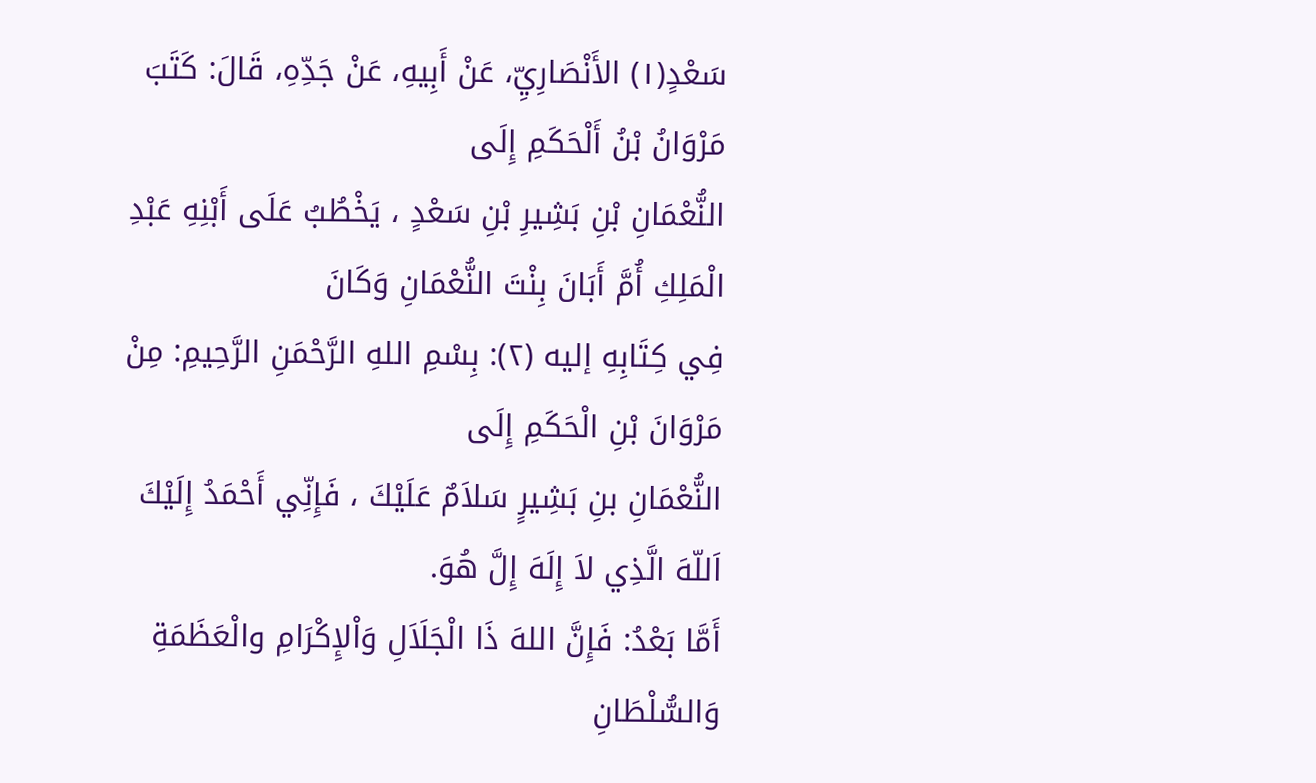سَعْدٍ(١) الأَنْصَارِيِّ، عَنْ أَبِيهِ، عَنْ جَدِّهِ، قَالَ: كَتَبَ مَرْوَانُ بْنُ أَلْحَكَمِ إِلَى
النُّعْمَانِ بْنِ بَشِيرِ بْنِ سَعْدٍ ، يَخْطُبُ عَلَى أَبْنِهِ عَبْدِ الْمَلِكِ أُمَّ أَبَانَ بِنْتَ النُّعْمَانِ وَكَانَ
فِي كِتَابِهِ إليه (٢): بِسْمِ اللهِ الرَّحْمَنِ الرَّحِيمِ: مِنْ مَرْوَانَ بْنِ الْحَكَمِ إِلَى
النُّعْمَانِ بنِ بَشِيرٍ سَلاَمٌ عَلَيْكَ ، فَإِنِّي أَحْمَدُ إِلَيْكَ اَللّهَ الَّذِي لاَ إِلَهَ إِلَّ هُوَ.
أَمَّا بَعْدُ: فَإِنَّ اللهَ ذَا الْجَلَاَلِ وَاْلإِكْرَامِ والْعَظَمَةِ وَالسُّلْطَانِ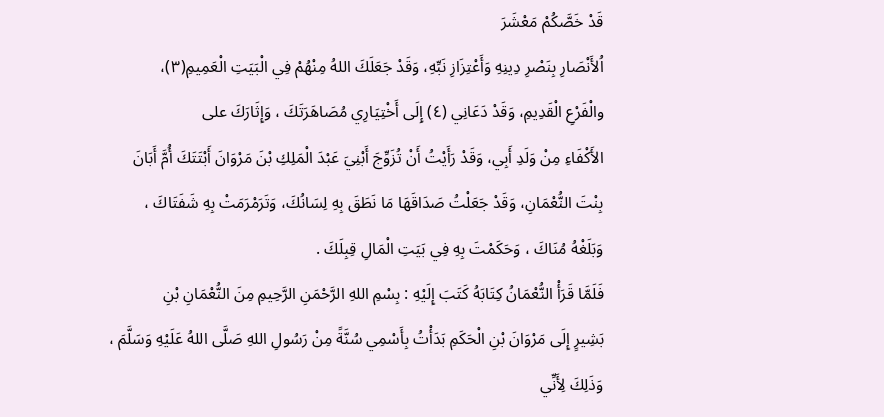قَدْ خَصَّكُمْ مَعْشَرَ
اُلأَنْصَارِ بِنَصْرِ دِينِهِ وَأَعْتِزَازِ نَبِّهِ، وَقَدْ جَعَلَكَ اللهُ مِنْهُمْ فِي الْبَيَتِ الْعَمِيمِ(٣)،
والْفَرْعِ الْقَدِيمِ، وَقَدْ دَعَانِي (٤) إِلَى أَخْتِيَارِي مُصَاهَرَتَكَ ، وَإِثَارَكَ على
الأَكْفَاءِ مِنْ وَلَدِ أَبِي، وَقَدْ رَأَيْتُ أَنْ تُزَوِّجَ أَبْنِيَ عَبْدَ الْمَلِكِ بْنَ مَرْوَانَ أَبْتَتَكَ أُمَّ أَبَانَ
بِنْتَ النُّعْمَانِ، وَقَدْ جَعَلْتُ صَدَاقَهَا مَا نَطَقَ بِهِ لِسَانُكَ، وَتَرَمْرَمَتْ بِهِ شَفَتَاكَ ،
وَبَلَغْهُ مُنَاكَ ، وَحَكَمْتَ بِهِ فِي بَيَتِ الْمَالِ قِبِلَكَ .
فَلَمَّا قَرَأْ النُّعْمَانُ كِتَابَهُ كَتَبَ إِلَيْهِ : بِسْمِ اللهِ الرَّحْمَنِ الرَّحِيمِ مِنَ النُّعْمَانِ بْنِ
بَشِيرٍ إِلَى مَرْوَانَ بْنِ الْحَكَمِ بَدَأْتُ بِأَسْمِي سُنَّةً مِنْ رَسُولِ اللهِ صَلَّى اللهُ عَلَيْهِ وَسَلَّمَ ،
وَذَلِكَ لِأَنِّي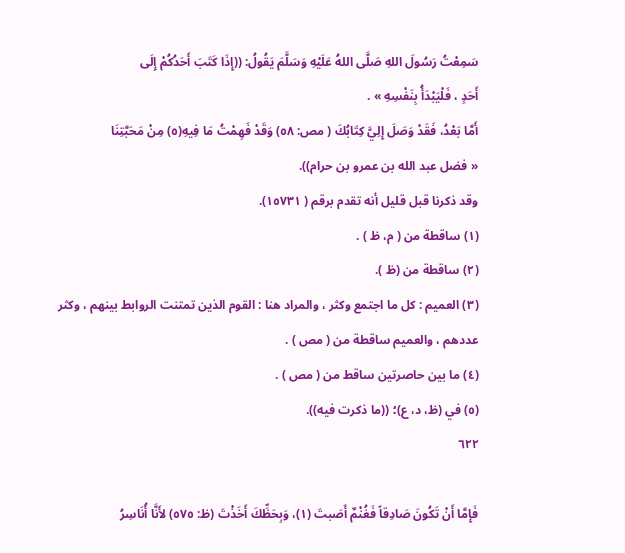سَمِعْتُ رَسُولَ اللهِ صَلَّى اللهُ عَلَيْهِ وَسَلَّمَ يَقُولُ: ((إِذَا كَتَبَ أَحَدُكُمْ إِلَى
أَحَدٍ ، فَلْيَبْدَأُ بِنَفْسِهِ » .
أَمَّا بَعْدُ، فَقَدْ وَصَلَ إِلِيَّ كِتَابُكَ ( مص: ٥٨) وَقَدْ فَهِمْتُ مَا فِيهِ(٥) مِنْ مَحَبَّتِنَا
« فضل عبد الله بن عمرو بن حرام)).
وقد ذكرنا قبل قليل أنه تقدم برقم ( ١٥٧٣١).
(١) ساقطة من ( م، ظ ) .
(٢) ساقطة من (ظ ).
(٣) العميم : كل ما اجتمع وكثر ، والمراد هنا : القوم الذين تمتنت الروابط بينهم ، وكثر
عددهم ، والعميم ساقطة من ( مص ) .
(٤) ما بين حاصرتين ساقط من ( مص ) .
(٥) في (ظ، د، ع)؛ ((ما ذكرت فيه)).
٦٢٢

فَإِمَّا أَنْ تَكُونَ صَادِقاً فَغُنْمٌ أَصَبتَ (١)، وَبِحَظِّكَ أَخَذْتَ (ظ: ٥٧٥) لأَنَّا أُنَاسِرُ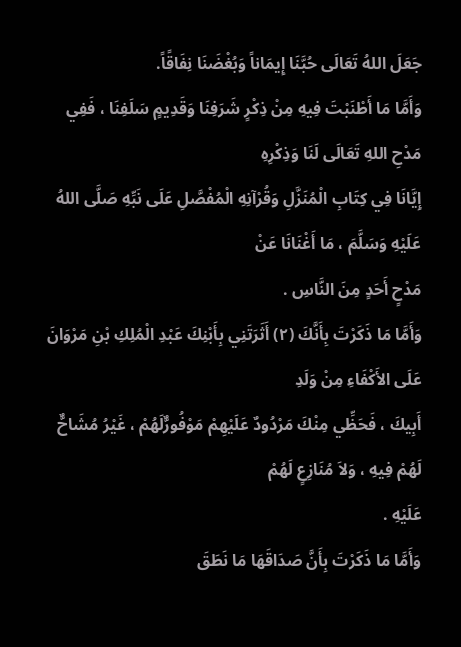جَعَلَ اللهُ تَعَالَى حُبَّنَا إِيمَاناً وَبُغْضَنَا نِفَاقًاً.
وَأَمَّا مَا أَطْنَبْتَ فِيهِ مِنْ ذِكْرٍ شَرَفِنَا وَقَدِيمٍ سَلَفِنَا ، فَفِي مَدْحِ اللهِ تَعَالَى لَنَا وَذِكْرِهِ
إِيَّانَا فِي كِتَابِ الْمُنَزَّلِ وَقُرْآنِهِ الْمُفْصَّلِ عَلَى نَبِّهِ صَلَّى اللهُ عَلَيْهِ وَسَلَّمَ ، مَا أَغْنَانَا عَنْ
مَدْحٍ أَحَدٍ مِنَ النَّاسِ .
وَأَمَّا مَا ذَكَرْتَ بِأَنَّكَ (٢) أَثَرَتَنِي بِأَبْنِكَ عَبْدِ الْمُلِكِ بْنِ مَرْوَانَ عَلَى الأَكْفَاءِ مِنْ وَلَدِ
أَبِيكَ ، فَحَظِّي مِنْكَ مَرْدُودٌ عَلَيْهِمْ مَوْفُورٌّلَهُمْ ، غَيْرُ مُشَاحٌّ لَهُمْ فِيهِ ، وَلاَ مُنَازِعٍ لَهُمْ
عَلَيْهِ .
وَأَمَّا مَا ذَكَرْتَ بِأَنَّ صَدَاقَهَا مَا نَطَقَ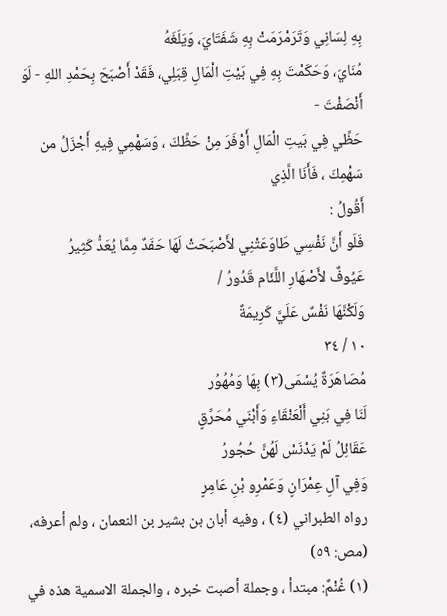بِهِ لِسَانِي وَتَرَمْرَمَتْ بِهِ شَفَتَايَ، وَيَلَغَهُ
مُنَايَ، وَحَكَمْتَ بِهِ فِي بَيْتِ الْمَالِ قِبَلِي، فَقَدْ أَصْبَحَ بِحَمْدِ اللهِ - لَوَ أَنْصَفْتَ -
حَظِّي فِي بَيتِ الْمَالِ أَوْفَرَ مِنْ حَظِّكَ ، وَسَهْمِي فِيهِ أَجْزَلُ من سَهْمِكَ ، فَأَنَا الَّذِي
أَقُولُ :
فَلَو أَنَّ نَفْسِي طَاوَعَتْنِي لأَصْبَحَتْ لَهَا حَفَدٌ مِمَّا يُعَدُّ كَثِيرُ
عَيُوفٌ لأَصْهَارِ اللَّئَام قَدُورُ /
وَلَكْنَّهَا نَفْسٌ عَلَيَّ كَرِيمَةٌ
١٠ / ٣٤
مُصَاهَرَةٌ يُسْمَى(٣) بِهَا وَمُهُوُر
لَنَا فِي بَنِي أَلْعَنْقَاءِ وَأَبْنَي مُحَرِّقٍ
عَقَائِلُ لَمْ يَدْنَسْ لَهُنَّ حُجُورُ
وَفِي آلِ عِمْرَانٍ وَعَمْرِو بْنِ عَامِرٍ
رواه الطبراني (٤) ، وفيه أبان بن بشير بن النعمان ، ولم أعرفه، (مص: ٥٩)
(١) غُنْمٌ: مبتدأ ، وجملة أصبت خبره ، والجملة الاسمية هذه في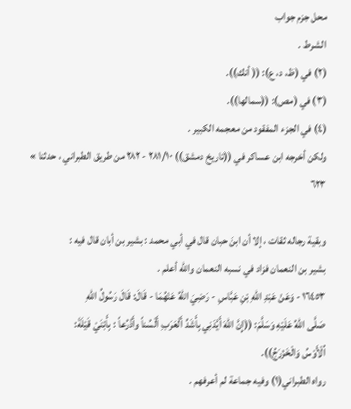محل جزم جواب
الشرط .
(٢) في (ظ، د، ع): (( أنك)).
(٣) في (مص): ((سمالها)).
(٤) في الجزء المفقود من معجمه الكبير .
ولكن أخرجه ابن عساكر في ((تاريخ دمشق)) ٢٨١/١٠ - ٢٨٢ من طريق الطبراني ، حدثنا »
٦٢٣

وبقية رجاله ثقات ، إلا أن ابنَ حبان قال في أبي محمد : بشير بن أبان قال فيه :
بشير بن النعمان فزاد في نسبه النعمان والله أعلم .
١٦٤٥٣ - وَعَنْ عَبْدِ اللهِ بْنِ عَبَّاسِ - رَضِيَ اللهُ عَنْهُمَا - قَالَ: قَالَ رَسُولُ اللهِ
صَلَّى اللهُ عَلَيْهِ وَسَلَّمَ: ((إِنَّ اللهَ أَيَّدَنِي بِأَشَدِّ أَلْعَرَبِ أَلْسُناً وأَذْرُعاً : بِأَبْنَيْ قَيْلَةَ:
اُلْأَوْسُ وَالْخَزْرَجُ)).
رواه الطبراني(١) وفيه جماعة لم أعرفهم .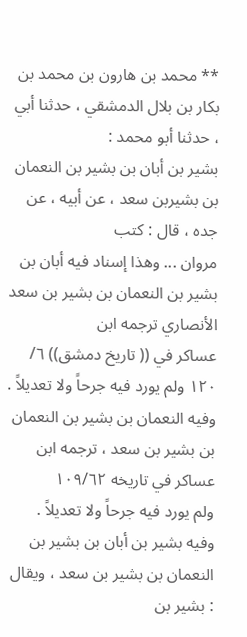** محمد بن هارون بن محمد بن بكار بن بلال الدمشقي ، حدثنا أبي ، حدثنا أبو محمد :
بشير بن أبان بن بشير بن النعمان بن بشيربن سعد ، عن أبيه ، عن جده ، قال : كتب
مروان ... وهذا إسناد فيه أبان بن بشير بن النعمان بن بشير بن سعد الأنصاري ترجمه ابن
عساكر في (( تاريخ دمشق)) ٦/ ١٢٠ ولم يورد فيه جرحاً ولا تعديلاً .
وفيه النعمان بن بشير بن النعمان بن بشير بن سعد ، ترجمه ابن عساكر في تاريخه ١٠٩/٦٢
ولم يورد فيه جرحاً ولا تعديلاً .
وفيه بشير بن أبان بن بشير بن النعمان بن بشير بن سعد ، ويقال : بشير بن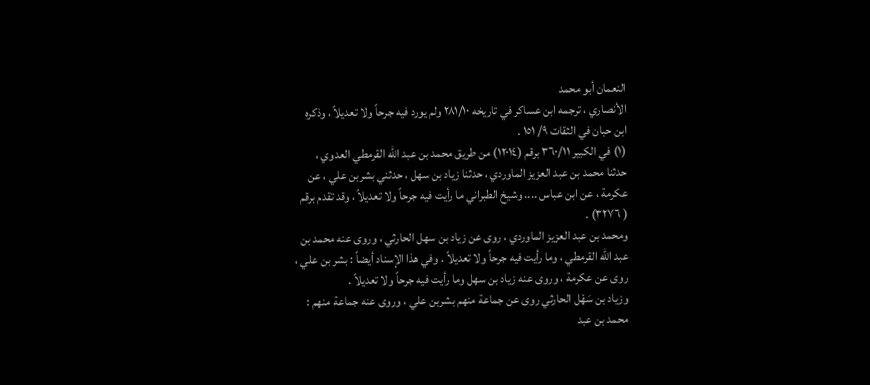النعمان أبو محمد
الأنصاري ، ترجمه ابن عساكر في تاريخه ٢٨١/١٠ ولم يورد فيه جرحاً ولا تعديلاً ، وذكره
ابن حبان في الثقات ٩/ ١٥١ .
(١) في الكبير ٣٦٠/١١ برقم (١٢٠١٤) من طريق محمد بن عبد الله القرمطي العدوي ،
حدثنا محمد بن عبد العزيز الماوردي ، حدثنا زياد بن سهل ، حدثني بشربن علي ، عن
عكرمة ، عن ابن عباس .... وشيخ الطبراني ما رأيت فيه جرحاً ولا تعديلاً ، وقد تقدم برقم
( ٣٢٧٦) .
ومحمد بن عبد العزيز الماوردي ، روى عن زياد بن سهل الحارثي ، وروى عنه محمد بن
عبد الله القرمطي ، وما رأيت فيه جرحاً ولا تعديلاً . وفي هذا الإسناد أيضاً : بشر بن علي ،
روى عن عكرمة ، وروى عنه زياد بن سهل وما رأيت فيه جرحاً ولا تعديلاً .
وزياد بن سَهْل الحارثي روى عن جماعة منهم بشربن علي ، وروى عنه جماعة منهم :
محمد بن عبد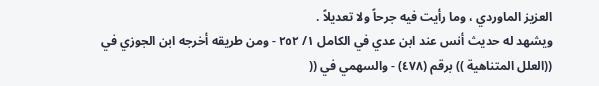العزيز الماوردي ، وما رأيت فيه جرحاً ولا تعديلاً .
ويشهد له حديث أنس عند ابن عدي في الكامل ١/ ٢٥٢ - ومن طريقه أخرجه ابن الجوزي في
((العلل المتناهية )) برقم (٤٧٨) - والسهمي في ((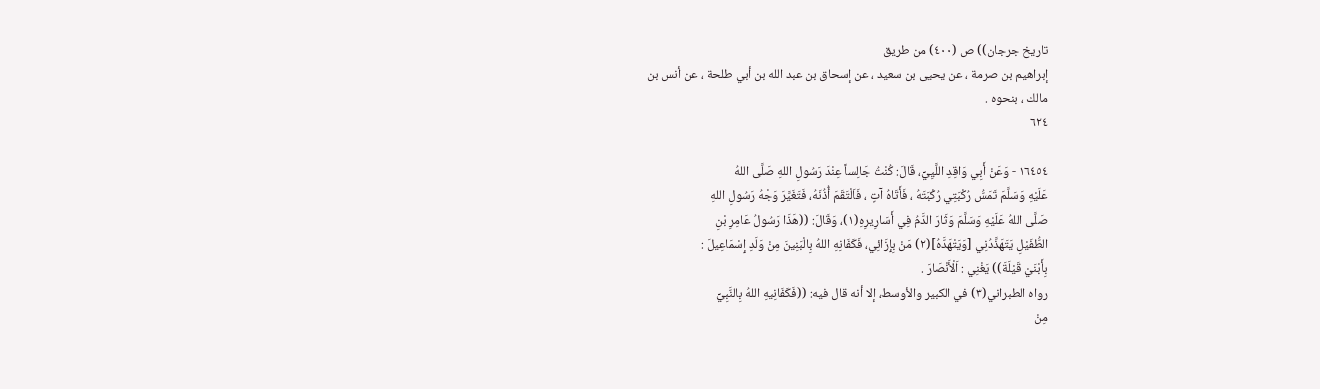تاريخ جرجان)) ص (٤٠٠) من طريق
إبراهيم بن صرمة ، عن يحيى بن سعيد ، عن إسحاق بن عبد الله بن أبي طلحة ، عن أنس بن
مالك ، بنحوه .
٦٢٤

١٦٤٥٤ - وَعَنْ أَبِي وَاقِدِ اللَّيِيِّ، قَالَ: كُنْتُ جَالِساً عِنْدَ رَسُولِ اللهِ صَلَّى اللهُ
عَلَيْهِ وَسَلَّمَ تَمَسُّ رُكْبَتِي رُكْبَتَهُ ، فَأَتَاهُ آتٍ ، فَاَلْتَقَمَ أُذُنَهُ، فَتَغَيَّرَ وَجْهُ رَسُولِ اللهِ
صَلَّى اللهُ عَلَيْهِ وَسَلَّمَ وَثَارَ الدَّمُ فِي أَسَارِيرِهِ(١)، وَقَالَ: ((هَذَا رَسُولُ عَامِرِ بْنِ
الطُّفَيْلِ يَتَهَذَّدُنِي [وَيَتْهَدَّهُ](٢) مَنْ بِإِزَائِي، فَكَفَانِهِ اللهُ بِالْبَنِينَ مِنْ وَلَدِ إِسْمَاعِيلَ :
بِأَبْنَيْ قَيْلَةَ)) يَغْنِي : اَلْأَنْصَارَ .
رواه الطبراني(٣) في الكبير والأوسط، إلا أنه قال فيه: ((فَكَفَانِيهِ اللهُ بِالنَّبِيِّ
مِنْ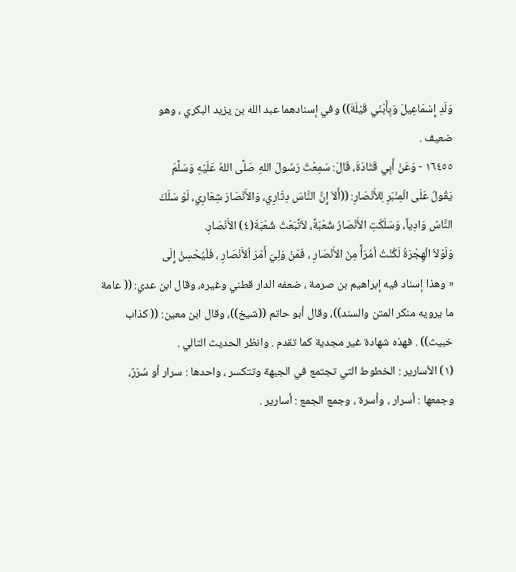وَلَدِ إِسْمَاعِيلَ وَبِأَبْنَي قَيْلَةَ)) وفي إسنادهما عبد الله بن يزيد البكري ، وهو
ضعيف .
١٦٤٥٥ - وَعَنْ أَبِي قَتَادَةَ، قَالَ: سَمِعْتُ رَسُولَ اللهِ صَلَّى اللهُ عَلَيْهِ وَسَلَّمَ
يَقُولُ عَلَى الْمِنْبَرِ لِلأَنْصَارِ: ((أَلاَ إِنَّ النَّاسَ دِثَارِي، وَالأَنْصَارَ شِعَارِي، لَوْ سَلَكَ
النَّاسُ وَادِياً، وَسَلَكَتِ الأَنْصَارُ شُعْبَةً، لاَتَّبَعْتُ شُعْبَةَ(٤) الأَنْصَارِ.
وَلَوْلاَ الْهِجْرَةُ لَكُنْتُ أمْرَأً مِنَ الأَنْصَارِ ، فَمَنْ وَلِيَ أَمْرَ اُلأَنْصَارِ ، فَلْيُحْسِنْ إِلَى
« وهذا إسناد فيه إبراهيم بن صرمة ، ضعفه الدار قطني وغيره، وقال ابن عدي: (( عامة
ما يرويه منكر المتن والسند))، وقال أبو حاتم ((شيخ))، وقال ابن معين: (( كذاب
خبيث)) . فهذه شهادة غير مجدية كما تقدم . وانظر الحديث التالي .
(١) الأسارير : الخطوط التي تجتمع في الجبهة وتتكسر ، واحدها : سرار أو سُرَرٌ،
وجمعها : أسرار ، وأسرة ، وجمع الجمع : أسارير .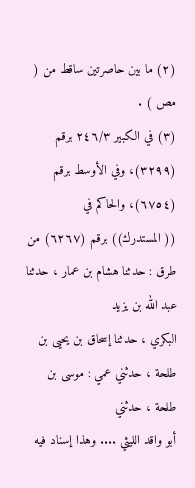(٢) ما بين حاصرتين ساقط من ( مص ) .
(٣) في الكبير ٢٤٦/٣ برقم (٣٢٩٩)، وفي الأوسط برقم (٦٧٥٤)، والحاكم في
(( المستدرك)) برقم (٦٢٦٧) من طرق : حدثنا هشام بن عمار ، حدثنا عبد الله بن يزيد
البكري ، حدثنا إسحاق بن يحيى بن طلحة ، حدثني عمي : موسى بن طلحة ، حدثني
أبو واقد الليثي .... وهذا إسناد فيه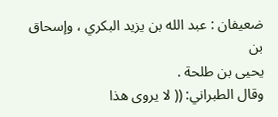ضعيفان : عبد الله بن يزيد البكري ، وإسحاق بن
يحيى بن طلحة .
وقال الطبراني: (( لا يروى هذا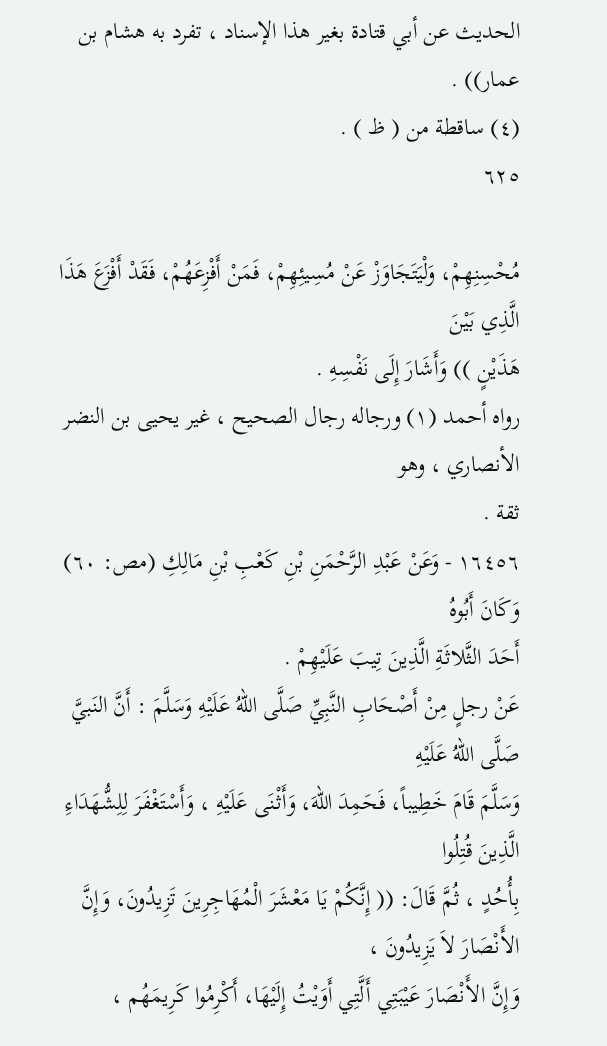الحديث عن أبي قتادة بغير هذا الإسناد ، تفرد به هشام بن
عمار)) .
(٤) ساقطة من ( ظ ) .
٦٢٥

مُحْسِنِهِمْ، وَلْيَتَجَاوَزْ عَنْ مُسِيئِهِمْ، فَمَنْ أَفْزِعَهُمْ، فَقَدْ أَفْزَعَ هَذَا الَّذِي بَيْنَ
هَذَيْنٍ )) وَأَشَارَ إِلَى نَفْسِهِ .
رواه أحمد (١) ورجاله رجال الصحيح ، غير يحيى بن النضر الأنصاري ، وهو
ثقة .
١٦٤٥٦ - وَعَنْ عَبْدِ الرَّحْمَنِ بْنِ كَعْبِ بْنِ مَالِكِ (مص: ٦٠) وَكَانَ أَبُوهُ
أَحَدَ الثَّلاثَةِ الَّذِينَ تِيبَ عَلَيْهِمْ .
عَنْ رجلٍ مِنْ أَصْحَابِ النَّبِيِّ صَلَّى اللهُ عَلَيْهِ وَسَلَّمَ : أَنَّ النَبيَّ صَلَّى اللهُ عَلَيْهِ
وَسَلَّمَ قَامَ خَطِيباً، فَحَمِدَ اللهَ، وَأَثْنَى عَلَيْهِ ، وَأَسْتَغْفَرَ لِلِشُّهَدَاءِ الَّذِينَ قُتِلُوا
بِأُحُدٍ ، ثُمَّ قَالَ: (( إِنَّكُمْ يَا مَعْشَرَ الْمُهَاجِرِينَ تَزِيدُونَ، وَإِنَّ الأَنْصَارَ لاَ يَزِيدُونَ ،
وَإِنَّ الأَنْصَارَ عَيْبَتِي أَلَّتِي أَوَيْتُ إِلَيْهَا، أَكْرِمُوا كَرِيمَهُم ،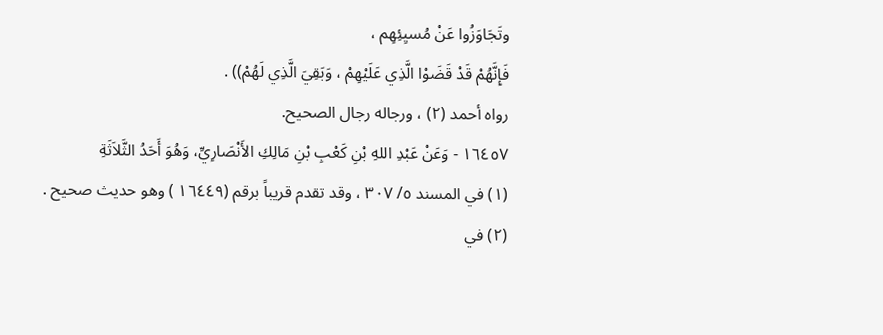وتَجَاوَزُوا عَنْ مُسيِئِهِم ،
فَإِنَّهُمْ قَدْ قَضَوْا الَّذِي عَلَيْهِمْ ، وَبَقِيَ الَّذِي لَهُمْ)) .
رواه أحمد (٢) ، ورجاله رجال الصحيح.
١٦٤٥٧ - وَعَنْ عَبْدِ اللهِ بْنِ كَعْبِ بْنِ مَالِكِ الأَنْصَارِيِّ، وَهُوَ أَحَدُ الثَّلاَثَةِ
(١) في المسند ٥/ ٣٠٧ ، وقد تقدم قريباً برقم (١٦٤٤٩ ) وهو حديث صحيح .
(٢) في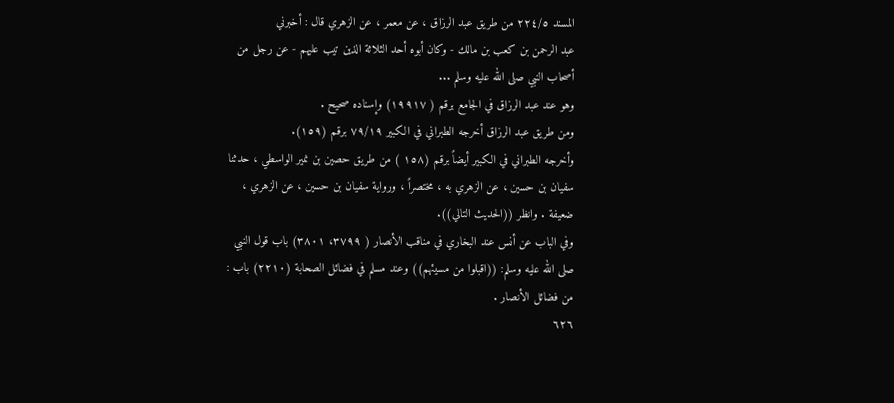المسند ٢٢٤/٥ من طريق عبد الرزاق ، عن معمر ، عن الزهري قال : أخبرني
عبد الرحمن بن كعب بن مالك - وكان أبوه أحد الثلاثة الذين تيب عليهم - عن رجل من
أصحاب النبي صلى الله عليه وسلم ...
وهو عند عبد الرزاق في الجامع برقم ( ١٩٩١٧) وإسناده صحيح .
ومن طريق عبد الرزاق أخرجه الطبراني في الكبير ٧٩/١٩ برقم (١٥٩).
وأخرجه الطبراني في الكبير أيضاً برقم (١٥٨ ) من طريق حصين بن نمير الواسطي ، حدثنا
سفيان بن حسين ، عن الزهري به ، مختصراً ، ورواية سفيان بن حسين ، عن الزهري ،
ضعيفة . وانظر ((الحديث التالي)).
وفي الباب عن أنس عند البخاري في مناقب الأنصار ( ٣٧٩٩، ٣٨٠١) باب قول النبي
صلى الله عليه وسلم: ((اقبلوا من مسيئهم)) وعند مسلم في فضائل الصحابة (٢٢١٠) باب :
من فضائل الأنصار .
٦٢٦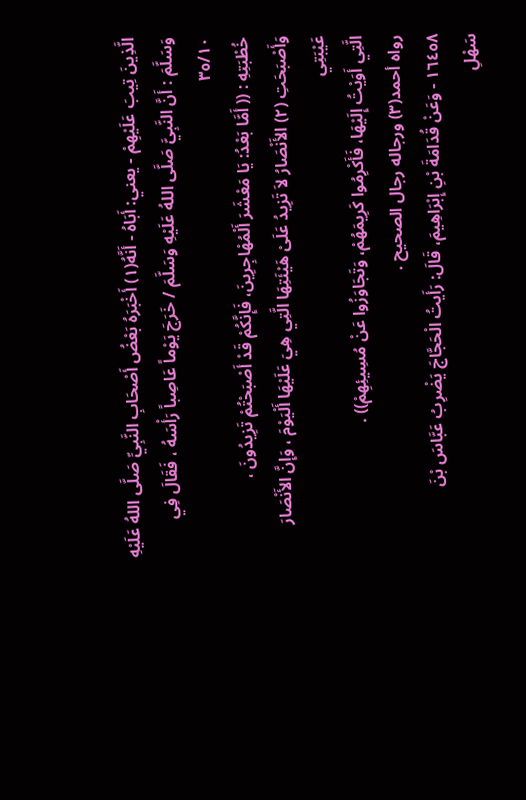الَّذِينَ تِيبَ عَلَيْهِمْ - يعني: أَبَاهُ - أَنَّهُ(١) أَخْبَرَهُ بَعْضُ أَصْحَابِ النَّبِيِّ صَلَّى اللهُ عَلَيْهِ
وَسَلَّمَ : أَنَّ النَّبِيَّ صَلَّى اللهُ عَلَيْهِ وَسَلَّمَ / خَرَجَ يَوْماً عَاصِباً رَأْسَهُ ، فَقَالَ فِي ٣٥/١٠
خُطْبَتِهِ : (( أَمَّا بَعْدُ: يَا مَعْشَرَ أَلْمُهْاجِرِينَ، فَإِنَّكُمْ قَدْ أَصْبَحْتُمْ تَزِيدُونَ ،
وَأَصْبَحَتِ (٢) الأَنْصَارُ لاَ تَزِيدُ عَلَىْ هَيْئَتِهَا الَّتِي هِيَ عَلَيْهَا أَلْيَوْمَ ، وَإِنَّ الأَنْصَارَ عَيْبَتِي
الَّتِي أَوَيْتُ إِلَيْهَا، فَأَكْرِمُوا كَرِيمَهُمْ، وَتَجَاوَزُوا عَنْ مُسِيئِهِمْ)) .
رواه أحمد(٣) ورجاله رجال الصحيح .
١٦٤٥٨ - وَعَنْ قُدَامَةَ بْنِ إِبْرَاهِيمَ، قَالَ: رَأَيتُ الْحَجَّاجَ يَضْرِبُ عَبَّاسَ بْنَ
سَهْلِ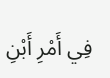فِي أَمْرِ أَبْنِ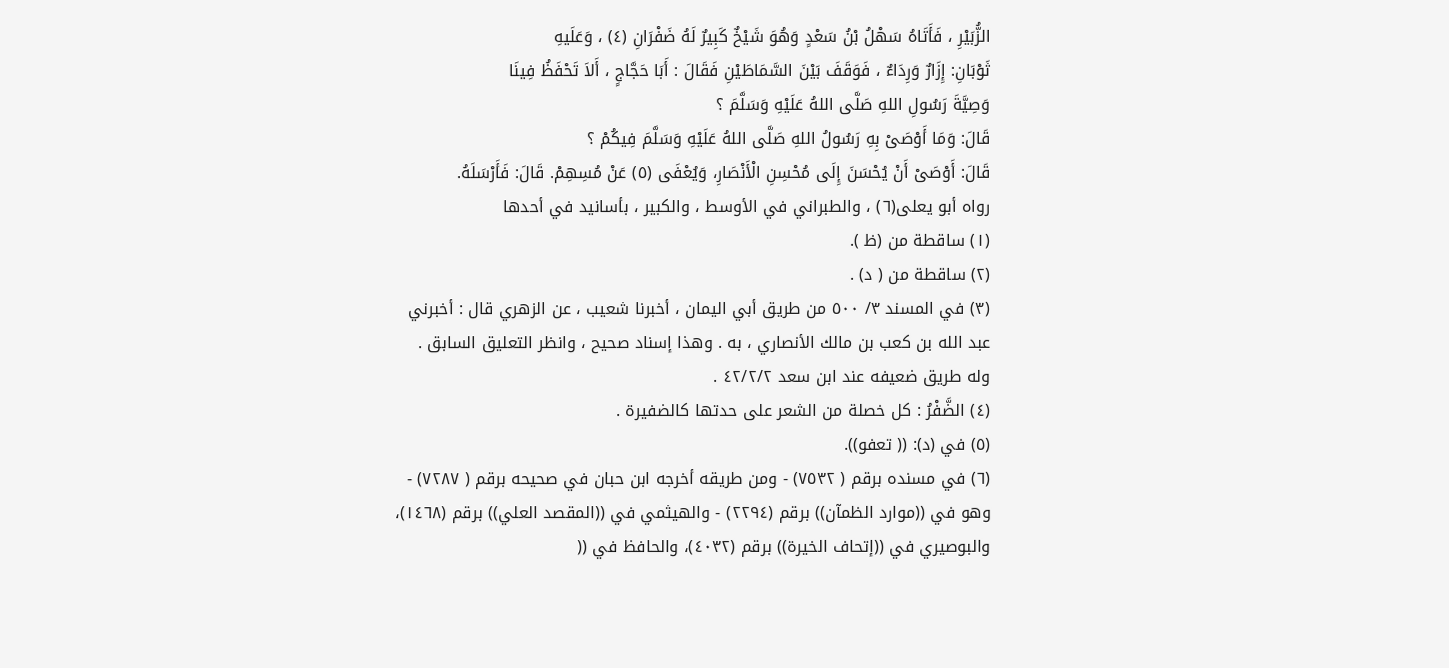الزُّبَيْرِ ، فَأَتَاهُ سَهْلُ بْنُ سَعْدٍ وَهُوَ شَيْخٌ كَبِيرٌ لَهُ ضَفْرَانِ (٤) ، وَعَلَيهِ
ثَوْبَانِ: إِزَارٌ وَرِدَاءٌ ، فَوَقَفَ بَيْنَ السَّمَاطَيْنِ فَقَالَ : أَبَا حَجَّاجٍ ، أَلاَ تَحْفَظُ فِينَا
وَصِيَّةَ رَسُولِ اللهِ صَلَّى اللهُ عَلَيْهِ وَسَلَّمَ ؟
قَالَ: وَمَا أَوْصَىْ بِهِ رَسُولُ اللهِ صَلَّى اللهُ عَلَيْهِ وَسَلَّمَ فِيكُمْ ؟
قَالَ: أَوْصَىْ أَنْ يُحْسَنَ إِلَى مُحْسِنِ الْأَنْصَارِ، وَيُعْفَى (٥) عَنْ مُسِهِمْ. قَالَ: فَأَرْسَلَهُ.
رواه أبو يعلى(٦) ، والطبراني في الأوسط ، والكبير ، بأسانيد في أحدها
(١) ساقطة من (ظ ).
(٢) ساقطة من ( د) .
(٣) في المسند ٣/ ٥٠٠ من طريق أبي اليمان ، أخبرنا شعيب ، عن الزهري قال : أخبرني
عبد الله بن كعب بن مالك الأنصاري ، به . وهذا إسناد صحيح ، وانظر التعليق السابق .
وله طريق ضعيفه عند ابن سعد ٤٢/٢/٢ .
(٤) الضَّفْرُ : كل خصلة من الشعر على حدتها كالضفيرة .
(٥) في (د): (( تعفو)).
(٦) في مسنده برقم ( ٧٥٣٢) - ومن طريقه أخرجه ابن حبان في صحيحه برقم ( ٧٢٨٧) -
وهو في ((موارد الظمآن)) برقم (٢٢٩٤) - والهيثمي في ((المقصد العلي)) برقم (١٤٦٨)،
والبوصيري في ((إتحاف الخيرة)) برقم (٤٠٣٢)، والحافظ في ((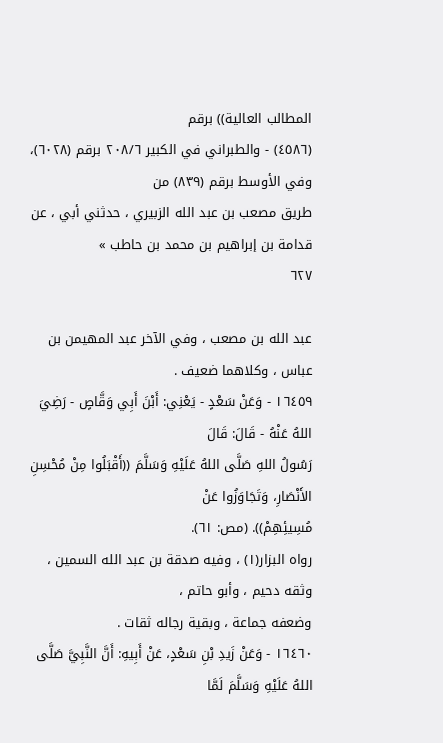المطالب العالية)) برقم
(٤٥٨٦) - والطبراني في الكبير ٢٠٨/٦ برقم (٦٠٢٨)، وفي الأوسط برقم (٨٣٩) من
طريق مصعب بن عبد الله الزبيري ، حدثني أبي ، عن قدامة بن إبراهيم بن محمد بن حاطب »
٦٢٧

عبد الله بن مصعب ، وفي الآخر عبد المهيمن بن عباس ، وكلاهما ضعيف .
١٦٤٥٩ - وَعَنْ سَعْدٍ - يَعْنِي: أَبْنَ أَبِي وَقَّاصٍ - رَضِيَ اللهُ عَنْهُ - قَالَ: قَالَ
رَسُولُ اللهِ صَلَّى اللهُ عَلَيْهِ وَسَلَّمَ ((أَقْبَلُوا مِنْ مُحْسِنِ الأَنْصَارِ، وَتَجَاوَزُوا عَنْ
مُسِيئِهِمْ)). (مص: ٦١).
رواه البزار(١) ، وفيه صدقة بن عبد الله السمين ، وثقه دحيم ، وأبو حاتم ،
وضعفه جماعة ، وبقية رجاله ثقات .
١٦٤٦٠ - وَعَنْ زَيدِ بْنِ سَعْدٍ، عَنْ أَبِيهِ: أَنَّ النَّبِيَّ صَلَّى اللهُ عَلَيْهِ وَسَلَّمَ لَمَّا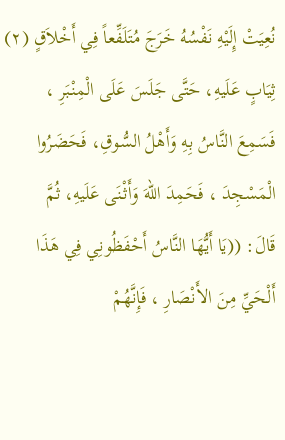نُعِيَتْ إِلَيْهِ نَفْسُهُ خَرَجَ مُتَلَفِّعاً فِي أَخْلاَقٍ (٢) ثِيَابٍ عَلَيهِ، حَتَّى جَلَسَ عَلَى الْمِنْبَرِ ،
فَسَمِعَ النَّاسُ بِهِ وَأَهْلُ السُّوقِ، فَحَضَرُوا الْمَسْجِدَ ، فَحَمِدَ اللهَ وَأَثْنَى عَلَيهِ، ثُمَّ
قَالَ: ((يَا أَيُّهَا النَّاسُ أَحْفَظُونِي فِي هَذَا أَلْحَيِّ مِنَ الأَنْصَارِ ، فَإِنَّهُمْ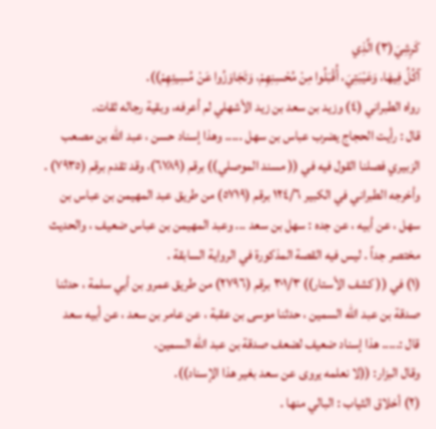كَرِشِيَ(٣) الَّذِي
آكُلُ فِيهَا، وَعَيْبَتِيَ، أُقْبَلُوا مِنْ مُحْسِنِهِمْ، وَتَجَاوَزُوا عَنْ مُسِيئِهِمْ)).
رواه الطبراني (٤) وزيد بن سعد بن زيد الأشهلي لم أعرفه، وبقية رجاله ثقات.
قال : رأيت الحجاج يضرب عباس بن سهل ..... وهذا إسناد حسن ، عبد الله بن مصعب
الزبيري فصلنا القول فيه في (( مسند الموصلي)) برقم (٦٧٨٩)، وقد تقدم برقم (٧٩٣٥) .
وأخرجه الطبراني في الكبير ١٢٤/٦ برقم (٥٧١٩) من طريق عبد المهيمن بن عباس بن
سهل ، عن أبيه ، عن جده : سهل بن سعد ... وعبد المهيمن بن عباس ضعيف ، والحديث
مختصر جداً . ليس فيه القصة المذكورة في الرواية السابقة .
(١) في (( كشف الأستار)) ٣٠١/٣ برقم (٢٧٩٦) من طريق عمرو بن أبي سلمة ، حدثنا
صدقة بن عبد الله السمين ، حدثنا موسى بن عقبة ، عن عامر بن سعد ، عن أبيه سعد
قال :..... هذا إسناد ضعيف لضعف صدقة بن عبد الله السمين.
وقال البزار: ((لا نعلمه يروى عن سعد بغير هذا الإسناد)).
(٢) أخلاق الثياب : البالي منها .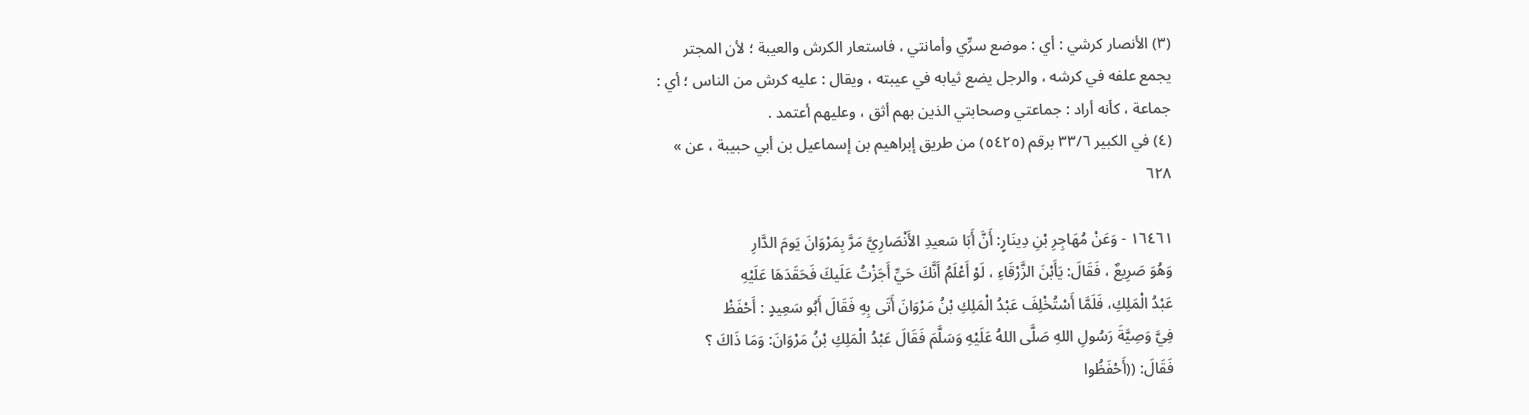(٣) الأنصار كرشي : أي : موضع سرِّي وأمانتي ، فاستعار الكرش والعيبة ؛ لأن المجتر
يجمع علفه في كرشه ، والرجل يضع ثيابه في عيبته ، ويقال : عليه كرش من الناس ؛ أي :
جماعة ، كأنه أراد : جماعتي وصحابتي الذين بهم أثق ، وعليهم أعتمد .
(٤) في الكبير ٣٣/٦ برقم (٥٤٢٥) من طريق إبراهيم بن إسماعيل بن أبي حبيبة ، عن »
٦٢٨

١٦٤٦١ - وَعَنْ مُهَاجِرِ بْنِ دِينَارٍ: أَنَّ أَبَا سَعيدِ الأَنْصَارِيَّ مَرَّ بِمَرْوَانَ يَومَ الدَّارِ
وَهُوَ صَرِيعٌ ، فَقَالَ: يَأَبْنَ الزَّرْقَاءِ ، لَوْ أَعْلَمُ أَنَّكَ حَيِّ أَجَزْتُ عَلَيكَ فَحَقَدَهَا عَلَيْهِ
عَبْدُ الْمَلِكِ، فَلَمَّا أَسْتُخْلِفَ عَبْدُ الْمَلِكِ بْنُ مَرْوَانَ أَتَى بِهِ فَقَالَ أَبُو سَعِيدٍ : أَحْفَظْ
فِيَّ وَصِيَّةَ رَسُولِ اللهِ صَلَّى اللهُ عَلَيْهِ وَسَلَّمَ فَقَالَ عَبْدُ الْمَلِكِ بْنُ مَرْوَانَ: وَمَا ذَاكَ ؟
فَقَالَ: ((أَحْفَظُوا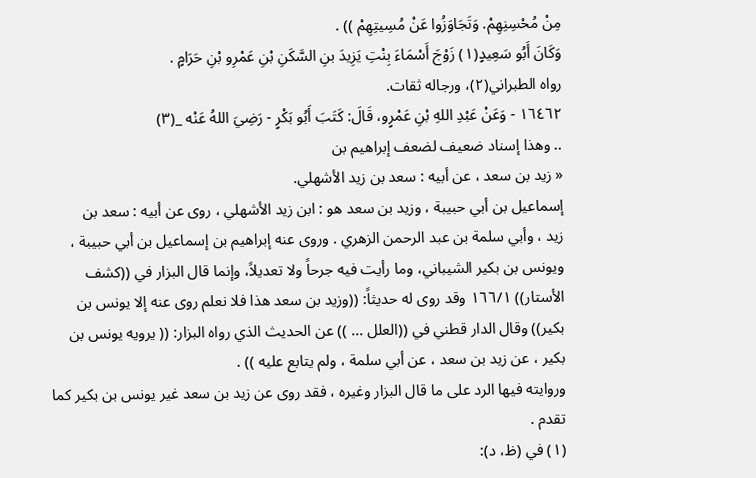مِنْ مُحْسِنِهِمْ. وَتَجَاوَزُوا عَنْ مُسِيتِهِمْ )) .
وَكَانَ أَبُو سَعِيدٍ(١) زَوْجَ أَسْمَاءَ بِنْتِ يَزِيدَ بنِ السَّكَنِ بْنِ عَمْرِو بْنِ حَرَامٍ .
رواه الطبراني(٢)، ورجاله ثقات.
١٦٤٦٢ - وَعَنْ عَبْدِ اللهِ بْنِ عَمْرٍو، قَالَ: كَتَبَ أَبُو بَكْرٍ - رَضِيَ اللهُ عَنْه _(٣)
.. وهذا إسناد ضعيف لضعف إبراهيم بن
« زيد بن سعد ، عن أبيه : سعد بن زيد الأشهلي.
إسماعيل بن أبي حبيبة ، وزيد بن سعد هو : ابن زيد الأشهلي ، روى عن أبيه : سعد بن
زيد ، وأبي سلمة بن عبد الرحمن الزهري . وروى عنه إبراهيم بن إسماعيل بن أبي حبيبة ،
ويونس بن بكير الشيباني، وما رأيت فيه جرحاً ولا تعديلاً، وإنما قال البزار في ((كشف
الأستار)) ١٦٦/١ وقد روى له حديثاً: ((وزيد بن سعد هذا فلا نعلم روى عنه إلا يونس بن
بكير)) وقال الدار قطني في ((العلل ... )) عن الحديث الذي رواه البزار: (( يرويه يونس بن
بكير ، عن زيد بن سعد ، عن أبي سلمة ، ولم يتابع عليه )) .
وروايته فيها الرد على ما قال البزار وغيره ، فقد روى عن زيد بن سعد غير يونس بن بكير كما
تقدم .
(١) في (ظ، د):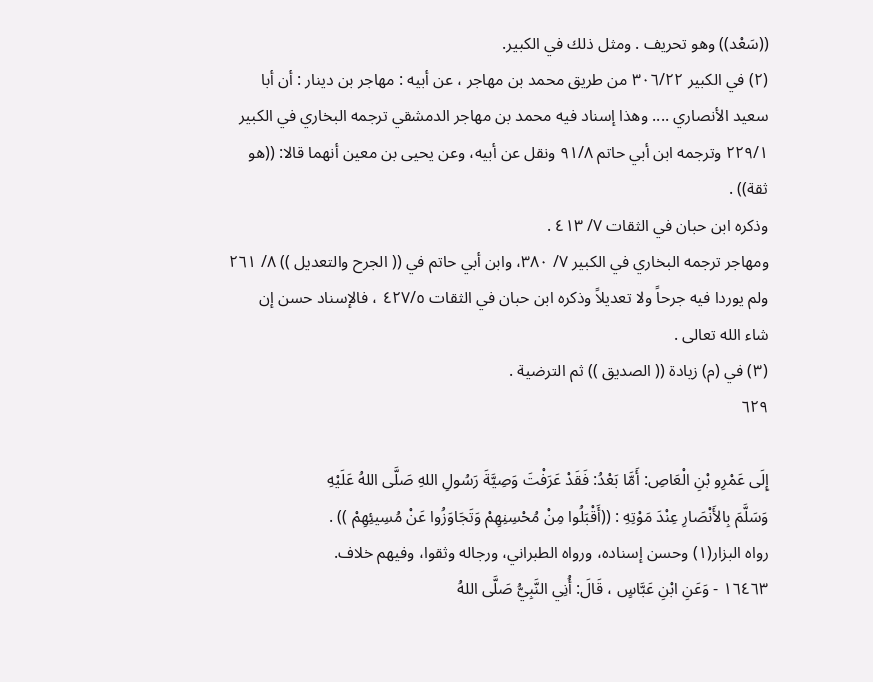((سَعْد)) وهو تحريف . ومثل ذلك في الكبير.
(٢) في الكبير ٣٠٦/٢٢ من طريق محمد بن مهاجر ، عن أبيه : مهاجر بن دينار : أن أبا
سعيد الأنصاري .... وهذا إسناد فيه محمد بن مهاجر الدمشقي ترجمه البخاري في الكبير
٢٢٩/١ وترجمه ابن أبي حاتم ٩١/٨ ونقل عن أبيه، وعن يحيى بن معين أنهما قالا: ((هو
ثقة)) .
وذكره ابن حبان في الثقات ٧/ ٤١٣ .
ومهاجر ترجمه البخاري في الكبير ٧/ ٣٨٠، وابن أبي حاتم في (( الجرح والتعديل )) ٨/ ٢٦١
ولم يوردا فيه جرحاً ولا تعديلاً وذكره ابن حبان في الثقات ٤٢٧/٥ ، فالإسناد حسن إن
شاء الله تعالى .
(٣) في (م) زيادة (( الصديق )) ثم الترضية .
٦٢٩

إِلَى عَمْرِو بْنِ الْعَاصِ: أَمَّا بَعْدُ: فَقَدْ عَرَفْتَ وَصِيَّةَ رَسُولِ اللهِ صَلَّى اللهُ عَلَيْهِ
وَسَلَّمَ بِالأَنْصَارِ عِنْدَ مَوْتِهِ : ((أَقْبَلُوا مِنْ مُحْسِنِهِمْ وَتَجَاوَزُوا عَنْ مُسِيئِهِمْ )) .
رواه البزار(١) وحسن إسناده، ورواه الطبراني، ورجاله وثقوا، وفيهم خلاف.
١٦٤٦٣ - وَعَنِ ابْنِ عَبَّاسٍ ، قَالَ: أُنِي النَّبِيُّ صَلَّى اللهُ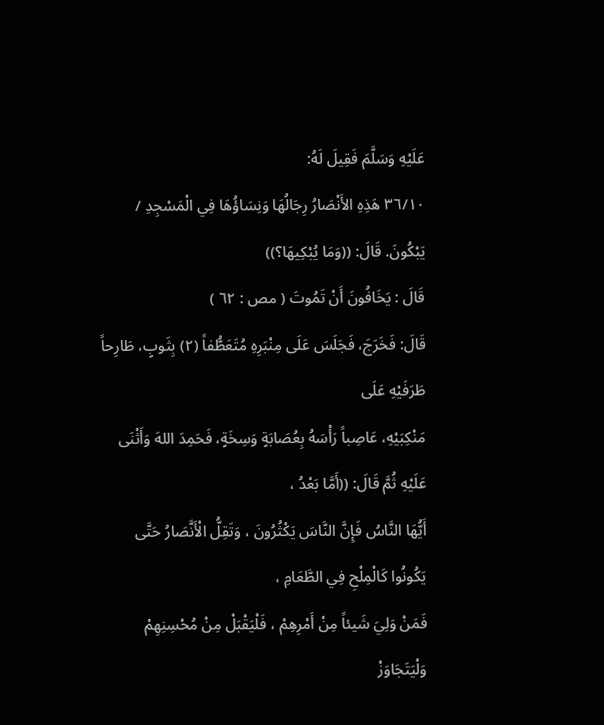عَلَيْهِ وَسَلَّمَ فَقِيلَ لَهُ:
٣٦/١٠ هَذِهِ الأَنْصَارُ رِجَالُهَا وَنِسَاؤُهَا فِي الْمَسْجِدِ / يَبْكُونَ. قَالَ: ((وَمَا يُبْكِيهَا؟))
قَالَ : يَخَافُونَ أَنْ تَمُوتَ ( مص : ٦٢ )
قَالَ: فَخَرَجَ، فَجَلَسَ عَلَى مِنْبَرِهِ مُتَعَطُّفاً (٢) بِثَوبٍ، طَارِحاً طَرَفَيْهِ عَلَى
مَنْكِبَيْهِ، عَاصِباً رَأْسَهُ بِعُصَابَةٍ وَسِخَةٍ، فَحَمِدَ اللهَ وَأَثْنَى عَلَيْهِ ثُمَّ قَالَ: ((أَمَّا بَعْدُ ،
أَيُّهَا النَّاسُ فَإِنَّ النَّاسَ يَكْثُرُونَ ، وَتَقِلُّ الْأَنَّصَارُ حَتَّى يَكُونُوا كَالْمِلْحِ فِي الطَّعَامِ ،
فَمَنْ وَلِيَ شَيئاً مِنْ أَمْرِهِمْ ، فَلْيَقْبَلْ مِنْ مُحْسِنِهِمْ وَلْيَتَجَاوَزْ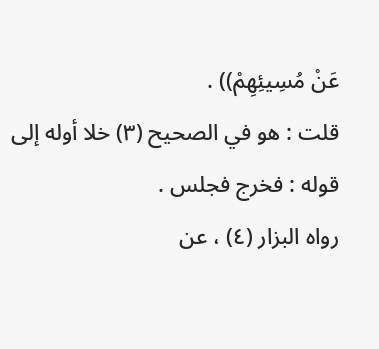عَنْ مُسِيئِهِمْ)) .
قلت : هو في الصحيح (٣) خلا أوله إلى قوله : فخرج فجلس .
رواه البزار (٤) ، عن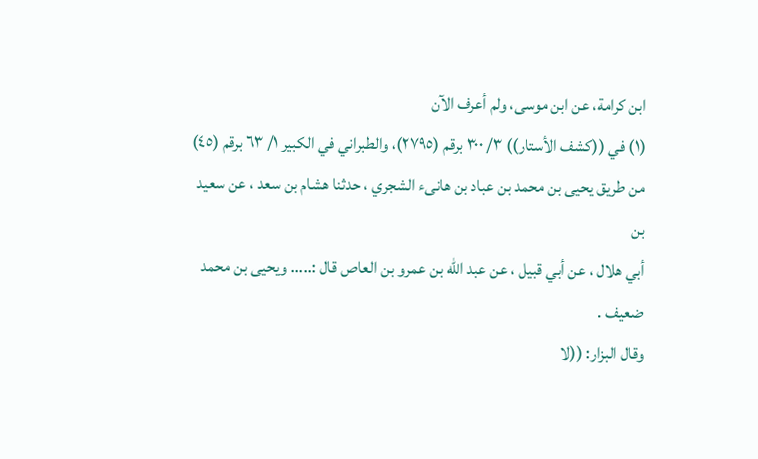ابن كرامة، عن ابن موسى، ولم أعرف الآن
(١) في ((كشف الأستار)) ٣/ ٣٠٠ برقم (٢٧٩٥)، والطبراني في الكبير ١/ ٦٣ برقم (٤٥)
من طريق يحيى بن محمد بن عباد بن هانىء الشجري ، حدثنا هشام بن سعد ، عن سعيد بن
أبي هلال ، عن أبي قبيل ، عن عبد الله بن عمرو بن العاص قال :..... ويحيى بن محمد
ضعيف .
وقال البزار: ((لا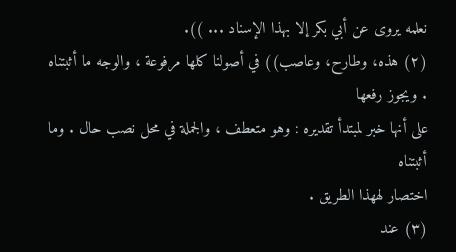نعلمه يروى عن أبي بكر إلا بهذا الإسناد ... )).
(٢) هذه، وطارح، وعاصب)) في أصولنا كلها مرفوعة ، والوجه ما أثبتناه . ويجوز رفعها
على أنها خبر لمبتدأ تقديره : وهو متعطف ، والجملة في محل نصب حال . وما أثبتناه
اختصار لههذا الطريق .
(٣) عند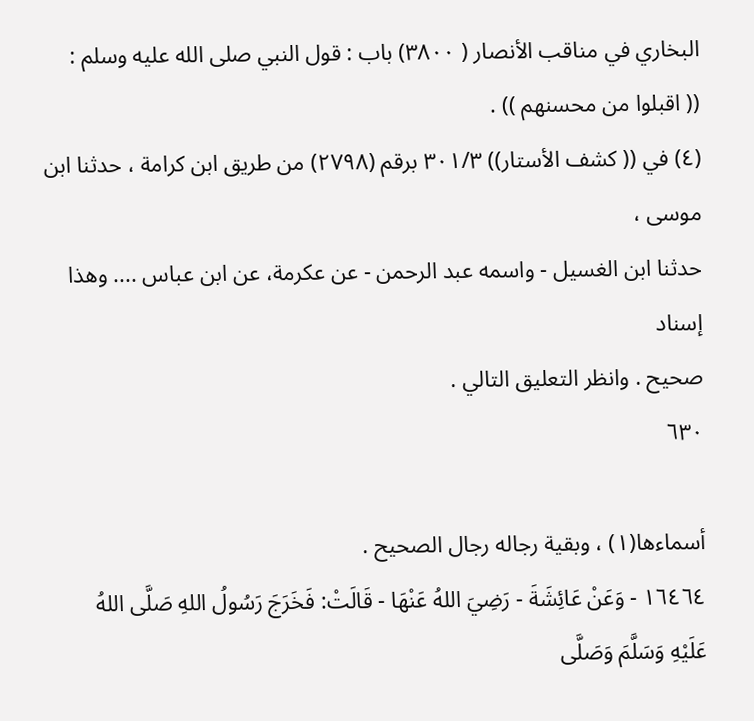البخاري في مناقب الأنصار ( ٣٨٠٠) باب : قول النبي صلى الله عليه وسلم :
(( اقبلوا من محسنهم )) .
(٤) في (( كشف الأستار)) ٣٠١/٣ برقم (٢٧٩٨) من طريق ابن كرامة ، حدثنا ابن موسى ،
حدثنا ابن الغسيل - واسمه عبد الرحمن - عن عكرمة، عن ابن عباس .... وهذا إسناد
صحيح . وانظر التعليق التالي .
٦٣٠

أسماءها(١) ، وبقية رجاله رجال الصحيح .
١٦٤٦٤ - وَعَنْ عَائِشَةَ - رَضِيَ اللهُ عَنْهَا - قَالَتْ: فَخَرَجَ رَسُولُ اللهِ صَلَّى اللهُ
عَلَيْهِ وَسَلَّمَ وَصَلَّى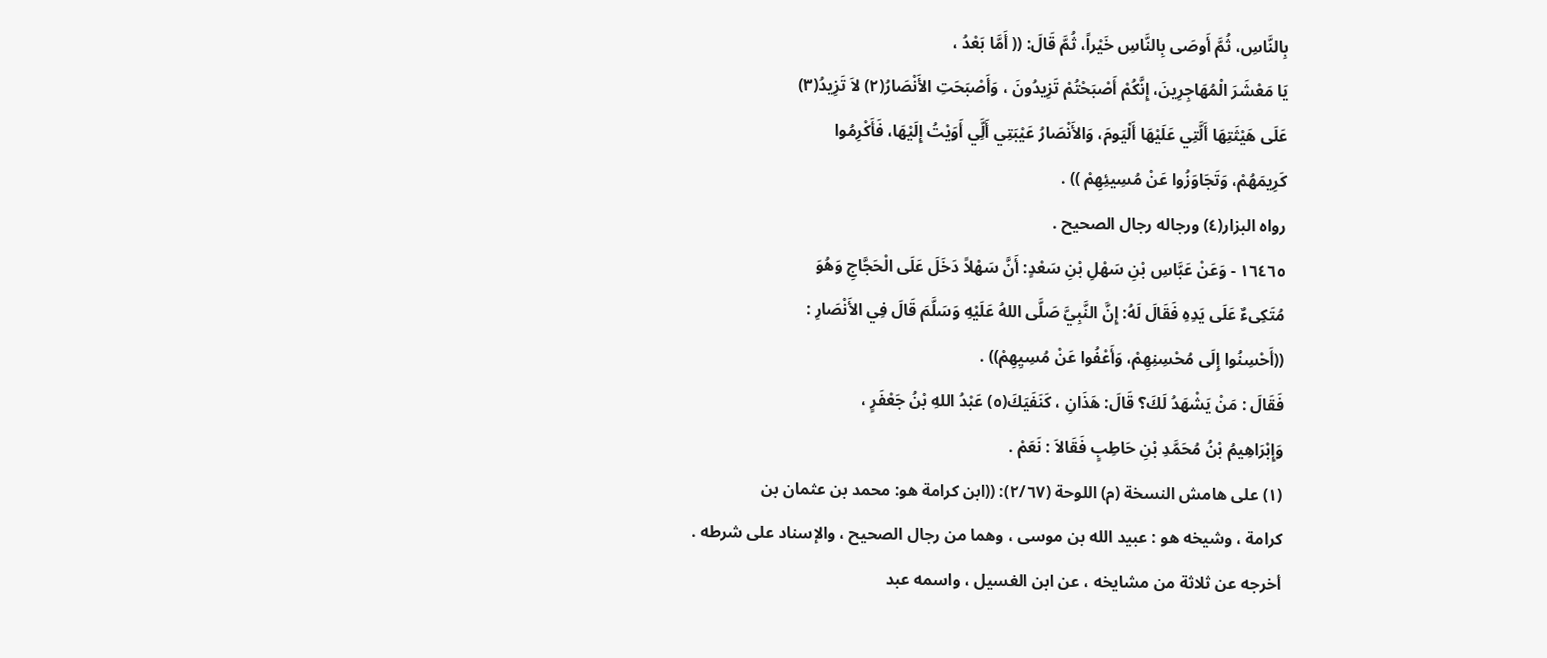بِالنَّاسِ، ثُمَّ أَوصَى بِالنَّاسِ خَيْراً، ثُمَّ قَالَ: (( أَمَّا بَعْدُ ،
يَا مَعْشَرَ الْمُهَاجِرِينَ، إِنَّكُمْ أَصْبَحْتُمْ تَزِيدُونَ ، وَأَصْبَحَتِ الأَنْصَارُ(٢) لاَ تَزِيدُ(٣)
عَلَى هَيْثَتِهَا أَلَّتِي عَلَيْهَا أَلْيَومَ، وَالأَنْصَارُ عَيْبَتِي أَلَِّي أَوَيْتُ إِلَيْهَا، فَأَكْرِمُوا
كَرِيمَهُمْ، وَتَجَاوَزُوا عَنْ مُسِيئِهِمْ )) .
رواه البزار(٤) ورجاله رجال الصحيح .
١٦٤٦٥ - وَعَنْ عَبَّاسِ بْنِ سَهْلِ بْنِ سَعْدٍ: أَنَّ سَهْلاً دَخَلَ عَلَى الْحَجَّاجِ وَهُوَ
مُتَكِىءٌ عَلَى يَدِهِ فَقَالَ لَهُ: إِنَّ النَّبِيَّ صَلَّى اللهُ عَلَيْهِ وَسَلَّمَ قَالَ فِي الأَنْصَارِ :
((أَحْسِنُوا إِلَى مُحْسِنِهِمْ، وَأَعْفُوا عَنْ مُسِيِهِمْ)) .
فَقَالَ : مَنْ يَشْهَدُ لَكَ؟ قَالَ: هَذَانِ ، كَنَفَيَكَ(٥) عَبْدُ اللهِ بْنُ جَعْفَرٍ ،
وَإِبْرَاهِيمُ بْنُ مُحَمَّدِ بْنِ حَاطِبٍ فَقَالاَ : نَعَمْ .
(١) على هامش النسخة (م) اللوحة (٢/٦٧): ((ابن كرامة هو: محمد بن عثمان بن
كرامة ، وشيخه هو : عبيد الله بن موسى ، وهما من رجال الصحيح ، والإسناد على شرطه .
أخرجه عن ثلاثة من مشايخه ، عن ابن الغسيل ، واسمه عبد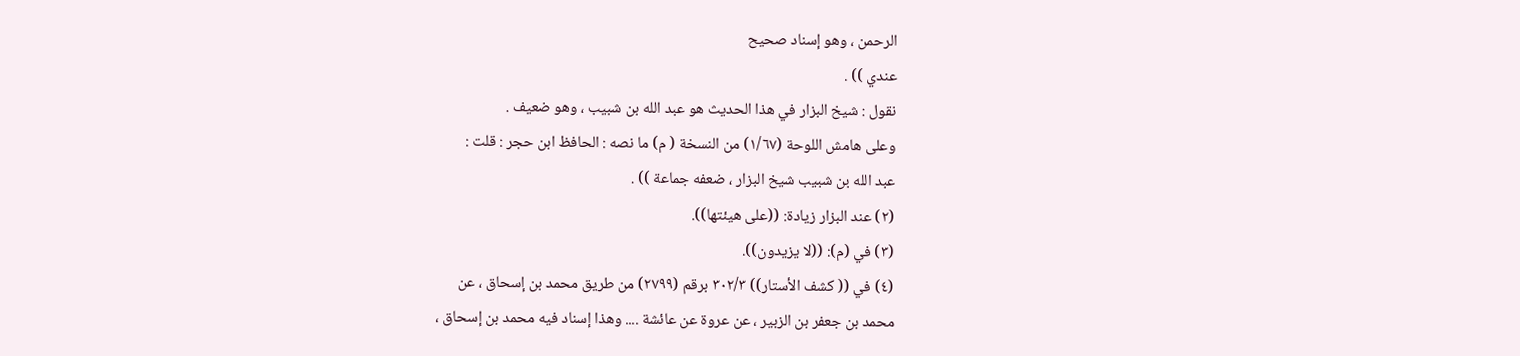الرحمن ، وهو إسناد صحيح
عندي )) .
نقول : شيخ البزار في هذا الحديث هو عبد الله بن شبيب ، وهو ضعيف .
وعلى هامش اللوحة (١/٦٧) من النسخة ( م) ما نصه : الحافظ ابن حجر : قلت :
عبد الله بن شبيب شيخ البزار ، ضعفه جماعة )) .
(٢) عند البزار زيادة: ((على هيئتها)).
(٣) في (م): ((لا يزيدون)).
(٤) في (( كشف الأستار)) ٣٠٢/٣ برقم (٢٧٩٩) من طريق محمد بن إسحاق ، عن
محمد بن جعفر بن الزبير ، عن عروة عن عائشة .... وهذا إسناد فيه محمد بن إسحاق ،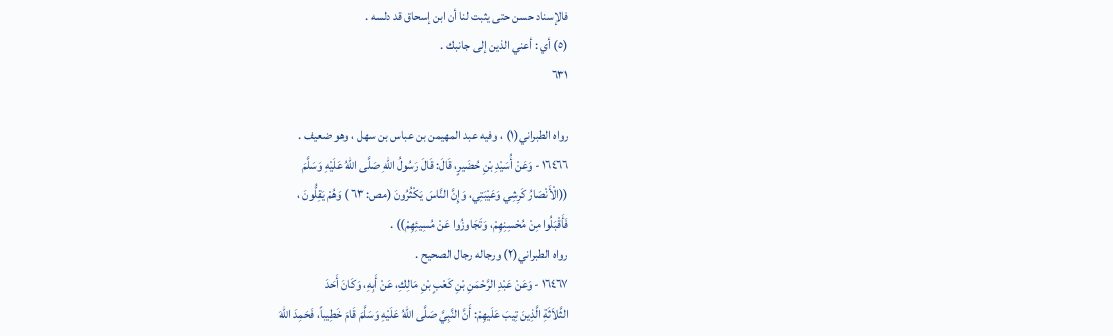فالإسناد حسن حتی یثبت لنا أن ابن إسحاق قد دلسه .
(٥) أي : أعني الذين إلى جانبك .
٦٣١

رواه الطبراني(١) ، وفيه عبد المهيمن بن عباس بن سهل ، وهو ضعيف .
١٦٤٦٦ - وَعَنْ أُسَيْدِ بْنِ حُضَيرٍ، قَالَ: قَالَ رَسُولُ اللهِ صَلَّى اللهُ عَلَيْهِ وَسَلَّمَ
((الْأَنْصَارُ كَرِشِي وَعَيْبَتِي، وَإِنَّ النَّاسَ يَكْثُرُونَ (مص: ٦٣ ) وَهُمْ يَقِلُّونَ ،
فَأَقْبَلُوا مِنْ مُحْسِنِهِمْ، وَتَجَاوزُوا عَنْ مُسِيئِهِمْ)) .
رواه الطبراني(٢) ورجاله رجال الصحيح .
١٦٤٦٧ - وَعَنْ عَبْدِ الرَّحْمَنِ بْنِ كَعْبٍ بْنِ مَالِكِ، عَنْ أَبِهِ، وَكَانَ أَحَدَ
الثَّلاَثَةِ الَّذِينَ تِيبَ عَلَيهِمْ: أَنَّ النَّبِيَّ صَلَّى اللهُ عَلَيْهِ وَسَلَّمَ قَامَ خَطِيباً، فَحَمِدَ اللهَ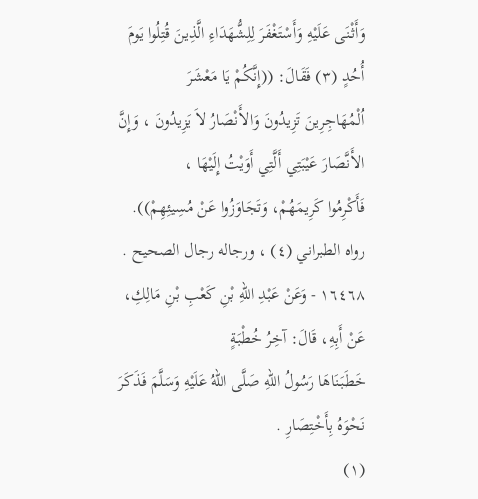وَأَثْنَى عَلَيْهِ وَأَسْتَغْفَرَ لِلِشُّهَدَاءِ الَّذِينَ قُتِلُوا يَومَ أُحُدٍ (٣) فَقَالَ: ((إِنَّكُمْ يَا مَعْشَرَ
اُلْمُهَاجِرِينَ تَزِيدُونَ وَالأَنْصَارُ لاَ يَزِيدُونَ ، وَإِنَّ الأَنَّصَارَ عَيْبَتِي أَلَّتِي أَوَيْتُ إِلَيْهَا ،
فَأَكْرِمُوا كَرِيمَهُمْ، وَتَجَاوَزُوا عَنْ مُسِيئِهِمْ)).
رواه الطبراني (٤) ، ورجاله رجال الصحيح .
١٦٤٦٨ - وَعَنْ عَبْدِ اللهِ بْنِ كَعْبِ بْنِ مَالِكِ، عَنْ أَبِهِ، قَالَ: آخِرُ خُطْبَةٍ
خَطَبَنَاهَا رَسُولُ اللهِ صَلَّى اللهُ عَلَيْهِ وَسَلَّمَ فَذَكَرَ نَحْوَهُ بِأَخْتِصَارِ .
(١)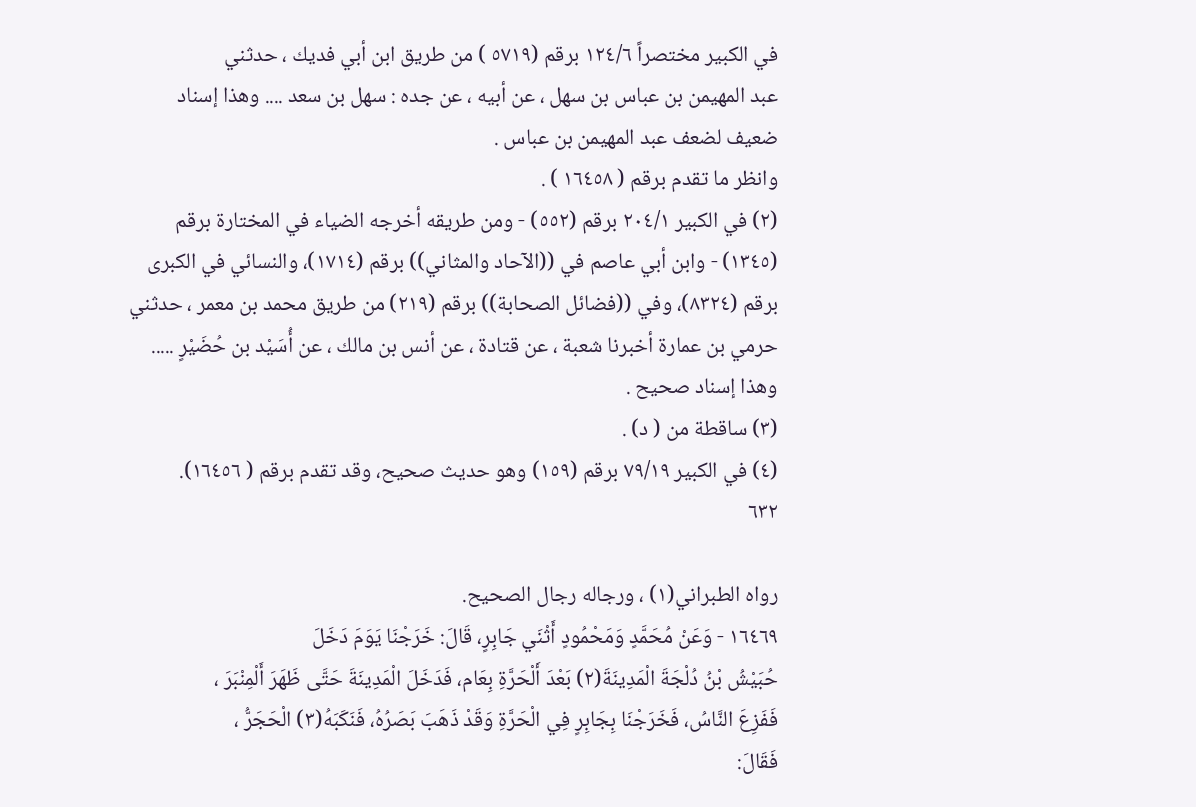في الكبير مختصراً ١٢٤/٦ برقم (٥٧١٩ ) من طريق ابن أبي فديك ، حدثني
عبد المهيمن بن عباس بن سهل ، عن أبيه ، عن جده : سهل بن سعد .... وهذا إسناد
ضعيف لضعف عبد المهيمن بن عباس .
وانظر ما تقدم برقم ( ١٦٤٥٨ ) .
(٢) في الكبير ٢٠٤/١ برقم (٥٥٢) - ومن طريقه أخرجه الضياء في المختارة برقم
(١٣٤٥) - وابن أبي عاصم في ((الآحاد والمثاني)) برقم (١٧١٤)، والنسائي في الكبرى
برقم (٨٣٢٤)، وفي ((فضائل الصحابة)) برقم (٢١٩) من طريق محمد بن معمر ، حدثني
حرمي بن عمارة أخبرنا شعبة ، عن قتادة ، عن أنس بن مالك ، عن أُسَيْد بن حُضَيْرٍ .....
وهذا إسناد صحيح .
(٣) ساقطة من ( د) .
(٤) في الكبير ٧٩/١٩ برقم (١٥٩) وهو حديث صحيح، وقد تقدم برقم ( ١٦٤٥٦).
٦٣٢

رواه الطبراني(١) ، ورجاله رجال الصحيح.
١٦٤٦٩ - وَعَنْ مُحَمَّدٍ وَمَحْمُودٍ أَثْنَي جَابِرٍ، قَالَ: خَرَجْنَا يَوَمَ دَخَلَ
حُبَيْشُ بْنُ دُلْجَةَ الْمَدِينَةَ(٢) بَعْدَ أَلْحَرَّةِ بِعَام، فَدَخَلَ الْمَدِينَةَ حَتَّى ظَهَرَ أَلْمِنْبَرَ ،
فَفَزِعَ النَّاسُ، فَخَرَجْنَا بِجَابِرٍ فِي الْحَرَّةِ وَقَدْ ذَهَبَ بَصَرُهُ، فَنَكَبَهُ(٣) الْحَجَرُّ ،
فَقَالَ: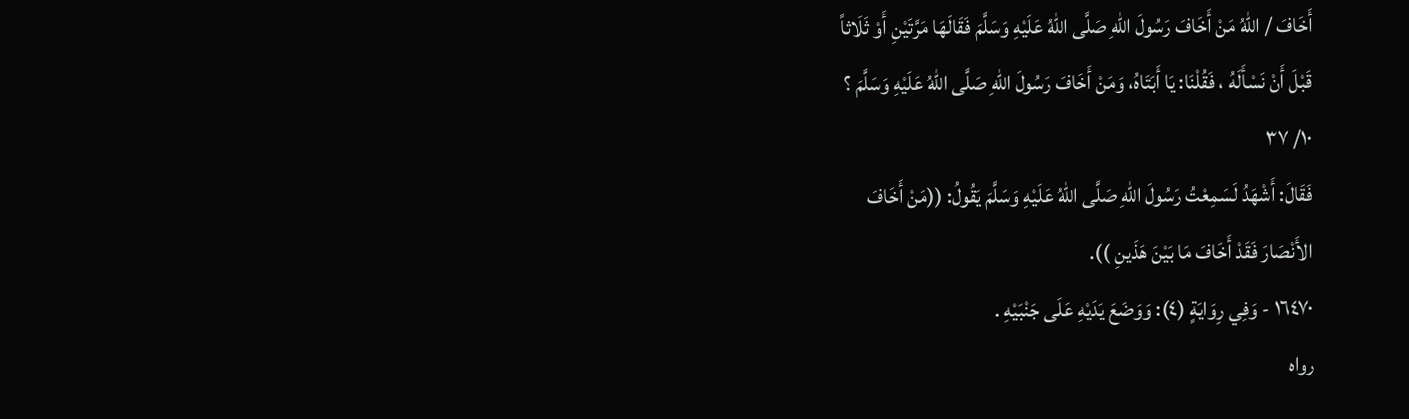أَخَافَ / اللهُ مَنْ أَخَافَ رَسُولَ اللهِ صَلَّى اللهُ عَلَيْهِ وَسَلَّمَ فَقَالَهَا مَرَّتَيْنِ أَوْ ثَلَاثاً
قَبْلَ أَنْ نَسْأَلَهُ ، فَقُلْنَا: يَا أَبَتَاهُ، وَمَنْ أَخَافَ رَسُولَ اللهِ صَلَّى اللهُ عَلَيْهِ وَسَلَّمَ ؟
١٠/ ٣٧
فَقَالَ: أَشْهَدُ لَسَمِعْتُ رَسُولَ اللهِ صَلَّى اللهُ عَلَيْهِ وَسَلَّمَ يَقُولُ: ((مَنْ أَخَافَ
الأَنْصَارَ فَقَدْ أَخَافَ مَا بَيْنَ هَذَينِ )).
١٦٤٧٠ - وَفِي رِوَايَةٍ (٤): وَوَضَعَ يَدَيْهِ عَلَى جَنْبَيْهِ .
رواه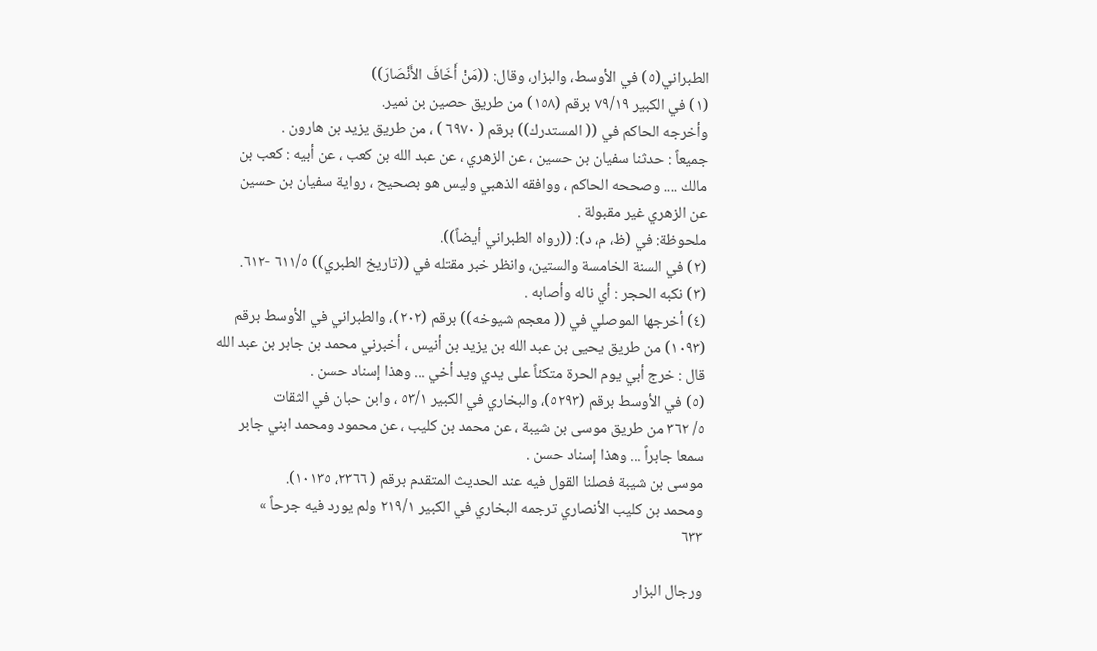الطبراني(٥) في الأوسط، والبزار، وقال: ((مَنْ أَخَافَ الأَنْصَارَ))
(١) في الكبير ٧٩/١٩ برقم (١٥٨) من طريق حصين بن نمير.
وأخرجه الحاكم في (( المستدرك)) برقم ( ٦٩٧٠ ) ، من طريق يزيد بن هارون .
جميعاً : حدثنا سفيان بن حسين ، عن الزهري ، عن عبد الله بن كعب ، عن أبيه : كعب بن
مالك .... وصححه الحاكم ، ووافقه الذهبي وليس هو بصحيح ، رواية سفيان بن حسين
عن الزهري غير مقبولة .
ملحوظة: في (ظ، م، د): ((رواه الطبراني أيضاً)).
(٢) في السنة الخامسة والستين، وانظر خبر مقتله في ((تاريخ الطبري)) ٦١١/٥ -٦١٢.
(٣) نكبه الحجر : أي ناله وأصابه .
(٤) أخرجها الموصلي في (( معجم شيوخه)) برقم (٢٠٢)، والطبراني في الأوسط برقم
(١٠٩٣) من طريق يحيى بن عبد الله بن يزيد بن أنيس ، أخبرني محمد بن جابر بن عبد الله
قال : خرج أبي يوم الحرة متكئاً على يدي ويد أخي ... وهذا إسناد حسن .
(٥) في الأوسط برقم (٥٢٩٣)، والبخاري في الكبير ٥٣/١ ، وابن حبان في الثقات
٥/ ٣٦٢ من طريق موسى بن شيبة ، عن محمد بن كليب ، عن محمود ومحمد ابني جابر
سمعا جابراً ... وهذا إسناد حسن .
موسى بن شيبة فصلنا القول فيه عند الحديث المتقدم برقم ( ٢٣٦٦، ١٠١٣٥).
ومحمد بن كليب الأنصاري ترجمه البخاري في الكبير ٢١٩/١ ولم يورد فيه جرحاً »
٦٣٣

ورجال البزار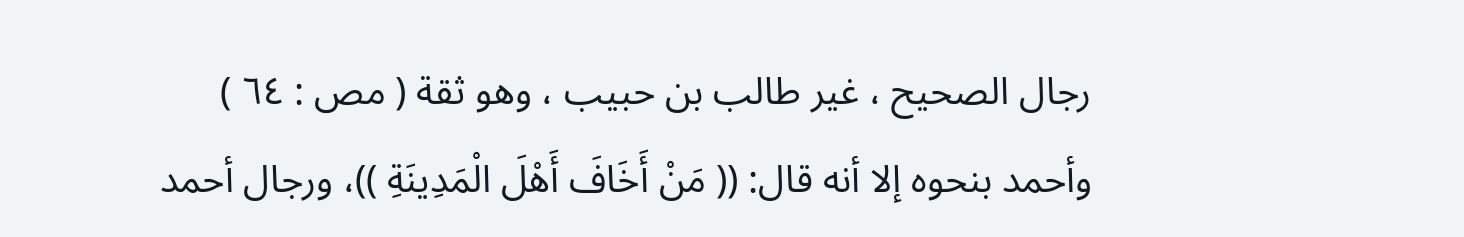رجال الصحيح ، غير طالب بن حبيب ، وهو ثقة ( مص : ٦٤ )
وأحمد بنحوه إلا أنه قال: (( مَنْ أَخَافَ أَهْلَ الْمَدِينَةِ ))، ورجال أحمد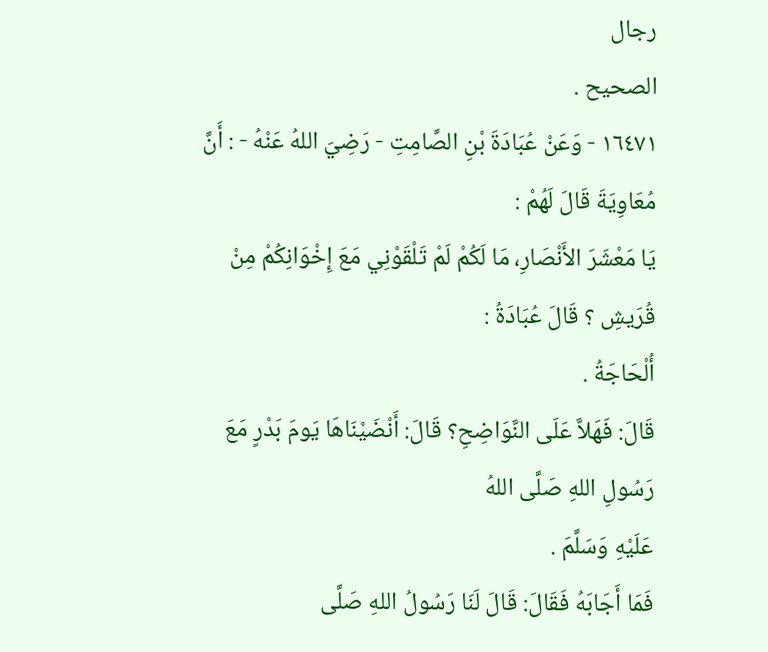رجال
الصحيح .
١٦٤٧١ - وَعَنْ عُبَادَةَ بْنِ الصَّامِتِ - رَضِيَ اللهُ عَنْهُ - : أَنَّ مُعَاوِيَةَ قَالَ لَهُمْ :
يَا مَعْشَرَ الأَنْصَارِ، مَا لَكُمْ لَمْ تَلْقَوْنِي مَعَ إِخْوَانِكُمْ مِنْ قُرَيشِ ؟ قَالَ عُبَادَةُ :
أُلْحَاجَةُ .
قَالَ: فَهَلاَّ عَلَى النَّوَاضِحِ؟ قَالَ: أَنْضَيْنَاهَا يَومَ بَدْرٍ مَعَ رَسُولِ اللهِ صَلَّى اللهُ
عَلَيْهِ وَسَلَّمَ .
فَمَا أَجَابَهُ فَقَالَ: قَالَ لَنَا رَسُولُ اللهِ صَلَّى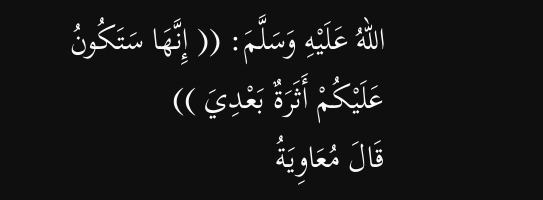اللهُ عَلَيْهِ وَسَلَّمَ: (( إِنَّهَا سَتَكُونُ
عَلَيْكُمْ أَثَرَةٌ بَعْدِيَ ))
قَالَ مُعَاوِيَةُ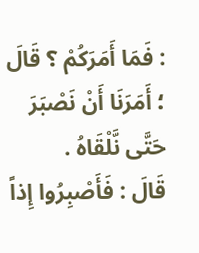: فَمَا أَمَرَكُمْ ؟ قَالَ ؛ أَمَرَنَا أَنْ نَصْبَرَ حَتَّى نَّلْقَاهُ .
قَالَ : فَأَصْبِرُوا إِذاً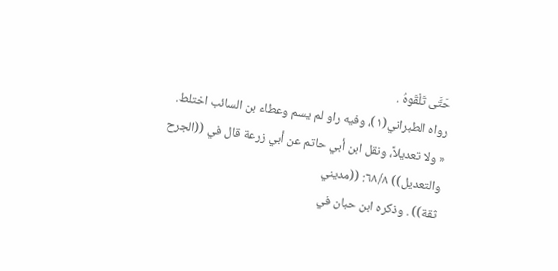حَتَّى تَلْقَوهُ .
رواه الطبراني(١)، وفيه راو لم يسم وعطاء بن السائب اختلط.
« ولا تعديلاً، ونقل ابن أبي حاتم عن أبي زرعة قال في ((الجرح والتعديل)) ٦٨/٨: ((مديني
ثقة)) . وذكره ابن حبان في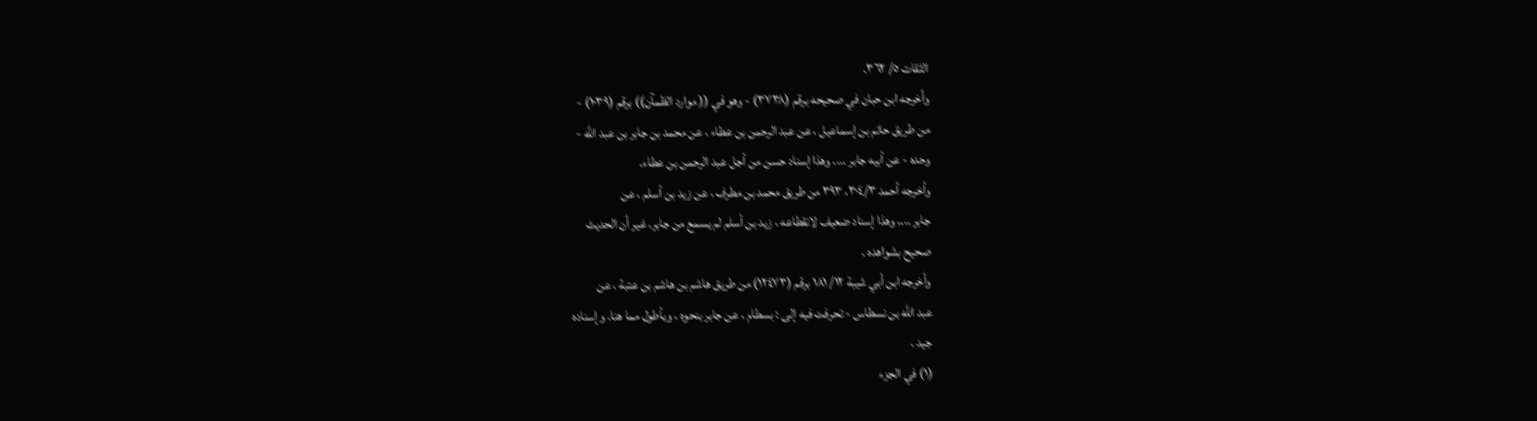الثقات ٥/ ٣٦٢.
وأخرجه ابن حبان في صحيحه برقم (٣٧٣٨) - وهو في (( موارد الظمآن)) برقم (١٠٣٩) -
من طريق حاتم بن إسماعيل ، عن عبد الرحمن بن عطاء ، عن محمد بن جابر بن عبد الله -
وحده - عن أبيه جابر .... وهذا إسناد حسن من أجل عبد الرحمن بن عطاء.
وأخرجه أحمد ٣٠٤/٣، ٣٩٣ من طريق محمد بن مطرف ، عن زيد بن أسلم ، عن
جابر .... وهذا إسناد ضعيف لانقطاعه ، زيد بن أسلم لم يسمع من جابر. غير أن الحديث
صحيح بشواهده .
وأخرجه ابن أبي شيبة ١٢/ ١٨١ برقم (١٢٤٧٣) من طريق هاشم بن هاشم بن عتبة ، عن
عبد الله بن نسطاس - تحرفت فيه إلى : بسطام ، عن جابر بنحوه ، وبأطول مما هنا. وإسناده
جید .
(١) في الجزء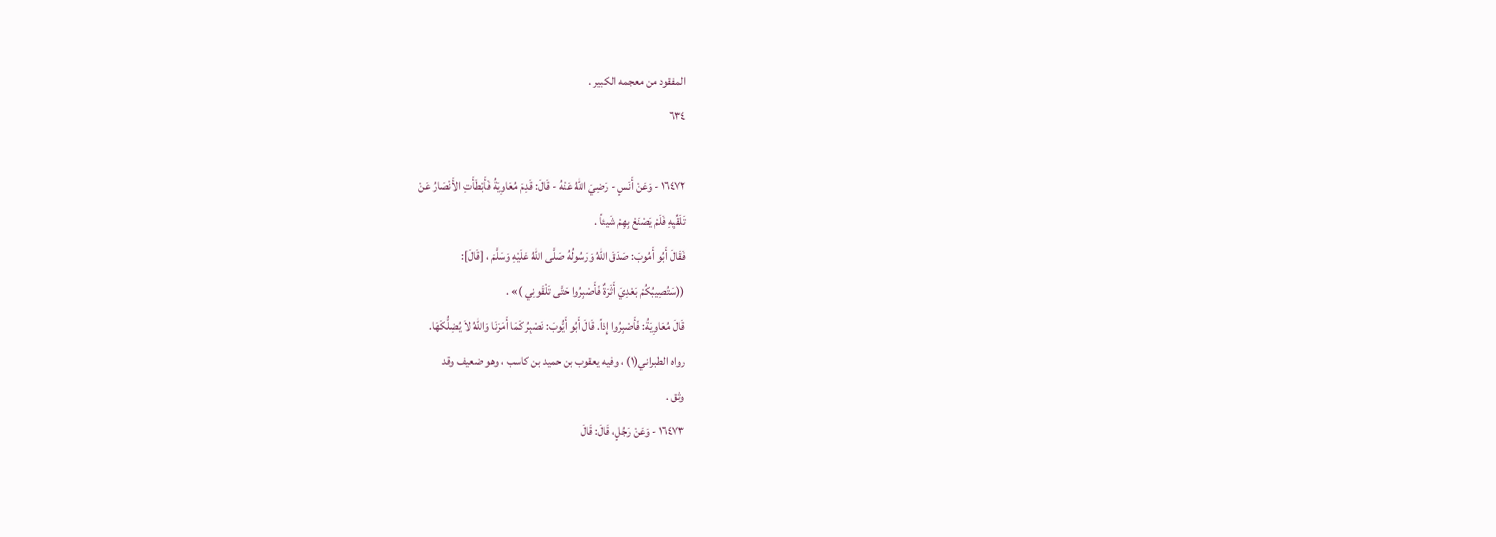المفقود من معجمه الكبير .
٦٣٤

١٦٤٧٢ - وَعَنْ أَنَسٍ - رَضِيَ اللهُ عَنْهُ - قَالَ: قَدِمَ مُعَاوِيَةُ فَأَبْطَأَتِ الأَنْصَارُ عَنْ
تَلَقِّيِهِ فَلَمْ يَصْنَعْ بِهِمْ شَيئاً .
فَقَالَ أَبُو أَمُوبَ: صَدَقَ اللهُ وَرَسُولُهُ صَلَّى اللهُ عَلَيْهِ وَسَلَّمَ ، [قَالَ]:
((سَتُصِيبُكُمْ بَعْدِيَ أَثَرَةٌ فَأَصْبِرُوا حَتَّى تَلْقَونِي )» .
قَالَ مُعَاوِيَةُ: فَأَصْبِرُوا إِذاً. قَالَ أَبُو أَيُّوبَ: نَصْبِرُ كَمَا أَمَرَنَا وَاللهُ لاَ يُضِلُّكَهَا.
رواه الطبراني(١) ، وفيه يعقوب بن حميد بن كاسب ، وهو ضعيف وقد
وثق .
١٦٤٧٣ - وَعَنْ رَجُلٍ، قَالَ: قَالَ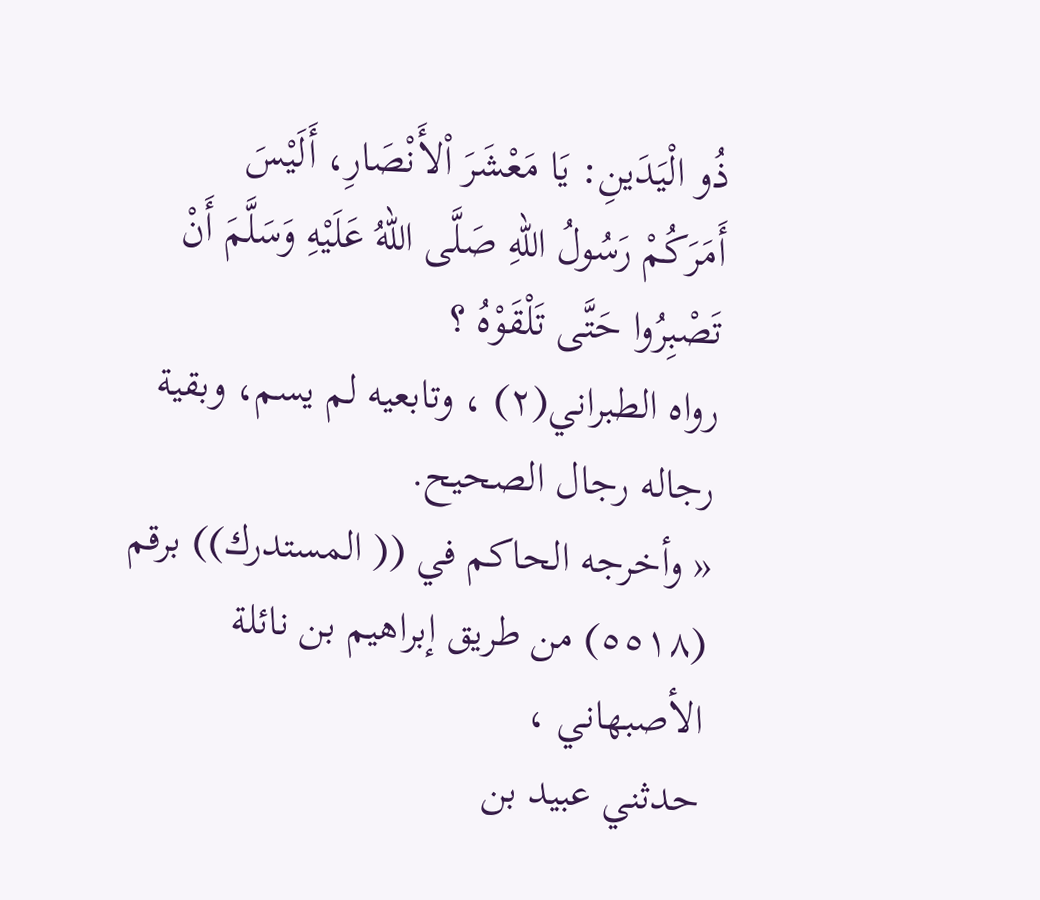ذُو الْيَدَينِ: يَا مَعْشَرَ اْلأَنْصَارِ، أَلَيْسَ
أَمَرَكُمْ رَسُولُ اللهِ صَلَّى اللهُ عَلَيْهِ وَسَلَّمَ أَنْ تَصْبِرُوا حَتَّى تَلْقَوْهُ ؟
رواه الطبراني(٢) ، وتابعيه لم يسم، وبقية رجاله رجال الصحيح.
« وأخرجه الحاكم في (( المستدرك)) برقم (٥٥١٨) من طريق إبراهيم بن نائلة الأصبهاني ،
حدثني عبيد بن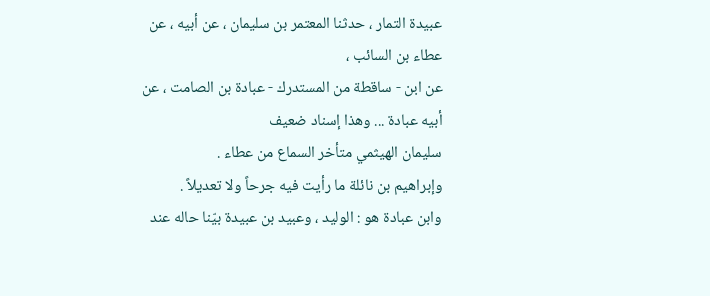عبيدة التمار ، حدثنا المعتمر بن سليمان ، عن أبيه ، عن عطاء بن السائب ،
عن ابن - ساقطة من المستدرك - عبادة بن الصامت ، عن أبيه عبادة ... وهذا إسناد ضعيف
سليمان الهيثمي متأخر السماع من عطاء .
وإبراهيم بن نائلة ما رأيت فيه جرحاً ولا تعديلاً .
وابن عبادة هو : الوليد ، وعبيد بن عبيدة بيّنا حاله عند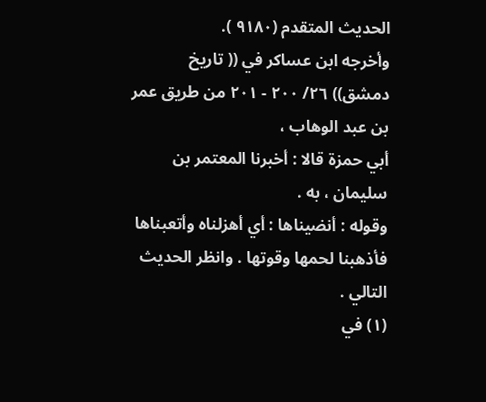الحديث المتقدم (٩١٨٠ ).
وأخرجه ابن عساكر في (( تاريخ دمشق)) ٢٦/ ٢٠٠ - ٢٠١ من طريق عمر بن عبد الوهاب ،
أبي حمزة قالا : أخبرنا المعتمر بن سليمان ، به .
وقوله : أنضيناها : أي أهزلناه وأتعبناها فأذهبنا لحمها وقوتها . وانظر الحديث التالي .
(١) في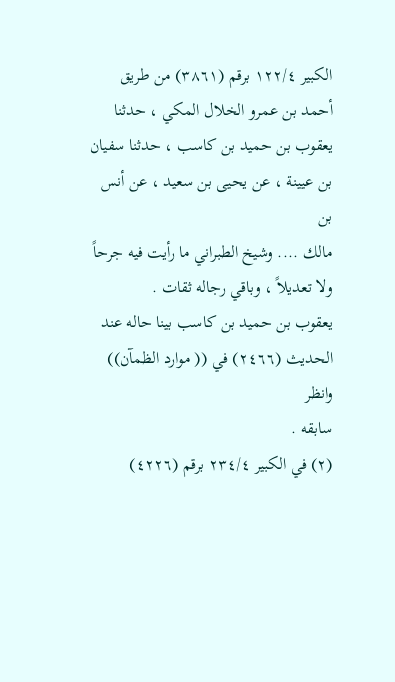الكبير ١٢٢/٤ برقم (٣٨٦١) من طريق أحمد بن عمرو الخلال المكي ، حدثنا
يعقوب بن حميد بن كاسب ، حدثنا سفيان بن عيينة ، عن يحيى بن سعيد ، عن أنس بن
مالك .... وشيخ الطبراني ما رأيت فيه جرحاً ولا تعديلاً ، وباقي رجاله ثقات .
يعقوب بن حميد بن كاسب بينا حاله عند الحديث (٢٤٦٦) في (( موارد الظمآن)) وانظر
سابقه .
(٢) في الكبير ٢٣٤/٤ برقم (٤٢٢٦)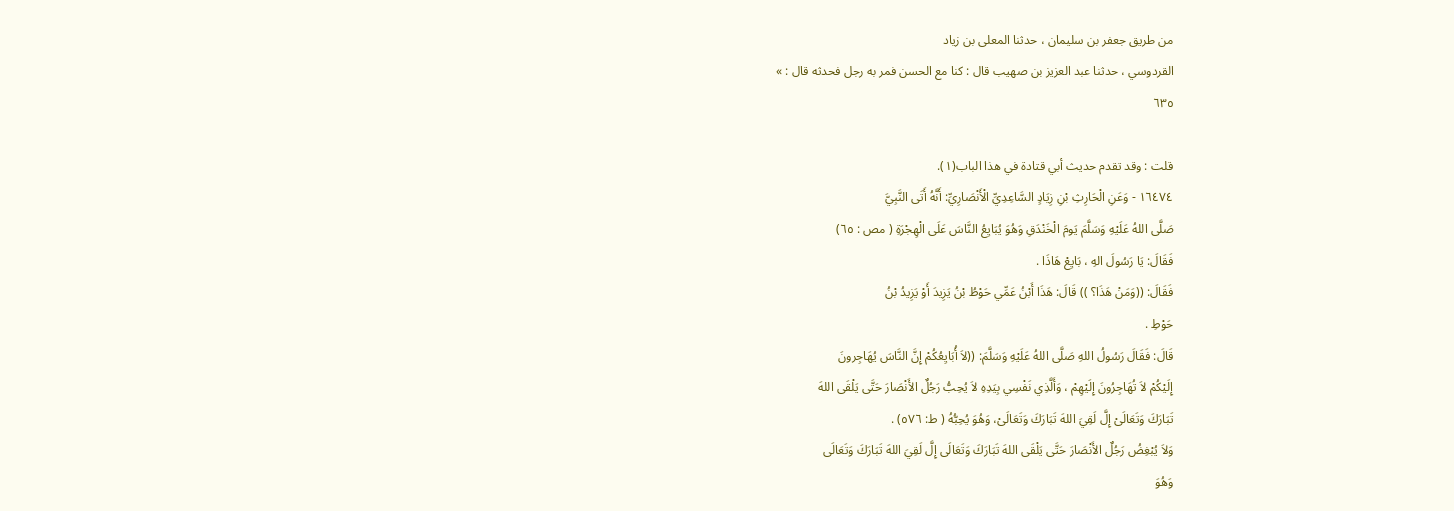من طريق جعفر بن سليمان ، حدثنا المعلى بن زياد
القردوسي ، حدثنا عبد العزيز بن صهيب قال : كنا مع الحسن فمر به رجل فحدثه قال : »
٦٣٥

قلت : وقد تقدم حديث أبي قتادة في هذا الباب(١).
١٦٤٧٤ - وَعَنِ الْحَارِثِ بْنِ زِيَادٍ السَّاعِدِيِّ الْأَنْصَارِيِّ: أَنَّهُ أَتَى النَّبِيَّ
صَلَّى اللهُ عَلَيْهِ وَسَلَّمَ يَومَ الْخَنْدَقِ وَهُوَ يُبَايِعُ النَّاسَ عَلَى الْهِجْرَةِ ( مص : ٦٥)
فَقَالَ: يَا رَسُولَ الهِ ، بَايِعْ هَاذَا .
فَقَالَ: ((وَمَنْ هَذَا؟ )) قَالَ: هَذَا أَبْنُ عَمِّي حَوْطُ بْنُ يَزِيدَ أَوْ يَزِيدُ بْنُ
حَوْطِ .
قَالَ: فَقَالَ رَسُولُ اللهِ صَلَّى اللهُ عَلَيْهِ وَسَلَّمَ: ((لاَ أُبَايِعُكُمْ إِنَّ النَّاسَ يُهَاجِرونَ
إِلَيْكُمْ لاَ تُهَاجِرُونَ إِلَيْهِمْ ، وَأَلَّذِي نَفْسِي بِيَدِهِ لاَ يُحِبُّ رَجُلٌ الأَنْصَارَ حَتَّى يَلْقَى اللهَ
تَبَارَكَ وَتَعَالَىْ إِلَّ لَقِيَ اللهَ تَبَارَكَ وَتَعَالَىْ، وَهُوَ يُحِبُّهُ ( ط: ٥٧٦) .
وَلاَ يُبْغِضُ رَجُلٌ الأَنْصَارَ حَتَّى يَلْقَى اللهَ تَبَارَكَ وَتَعَالَى إِلَّ لَقِيَ اللهَ تَبَارَكَ وَتَعَالَى
وَهُوَ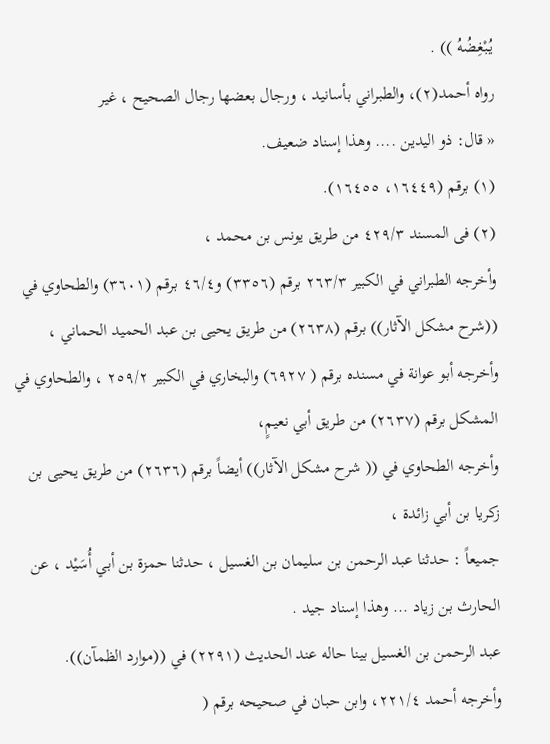يُبْغِضُهُ )) .
رواه أحمد(٢)، والطبراني بأسانيد ، ورجال بعضها رجال الصحيح ، غير
« قال: ذو اليدين .... وهذا إسناد ضعيف.
(١) برقم (١٦٤٤٩، ١٦٤٥٥).
(٢) فى المسند ٤٢٩/٣ من طريق يونس بن محمد ،
وأخرجه الطبراني في الكبير ٢٦٣/٣ برقم (٣٣٥٦) و٤٦/٤ برقم (٣٦٠١) والطحاوي في
((شرح مشكل الآثار)) برقم (٢٦٣٨) من طريق يحيى بن عبد الحميد الحماني ،
وأخرجه أبو عوانة في مسنده برقم ( ٦٩٢٧) والبخاري في الكبير ٢٥٩/٢ ، والطحاوي في
المشكل برقم (٢٦٣٧) من طريق أبي نعيمٍ،
وأخرجه الطحاوي في (( شرح مشكل الآثار)) أيضاً برقم (٢٦٣٦) من طريق يحيى بن
زكريا بن أبي زائدة ،
جميعاً : حدثنا عبد الرحمن بن سليمان بن الغسيل ، حدثنا حمزة بن أبي أُسَيْد ، عن
الحارث بن زياد ... وهذا إسناد جيد .
عبد الرحمن بن الغسيل بينا حاله عند الحديث (٢٢٩١) في ((موارد الظمآن)).
وأخرجه أحمد ٢٢١/٤، وابن حبان في صحيحه برقم (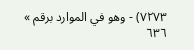٧٢٧٣) - وهو في الموارد برقم »
٦٣٦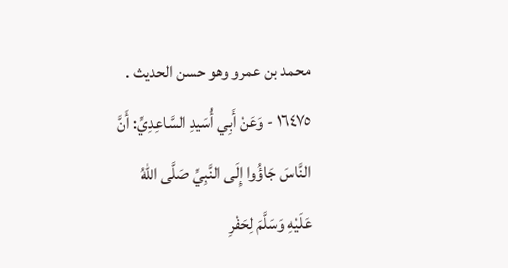محمد بن عمرو وهو حسن الحديث .
١٦٤٧٥ - وَعَنْ أَبِي أُسَيدِ السَّاعِدِيِّ: أَنَّ النَّاسَ جَاؤُوا إِلَى النَّبِيِّ صَلَّى اللهُ
عَلَيْهِ وَسَلَّمَ لِحَفْرِ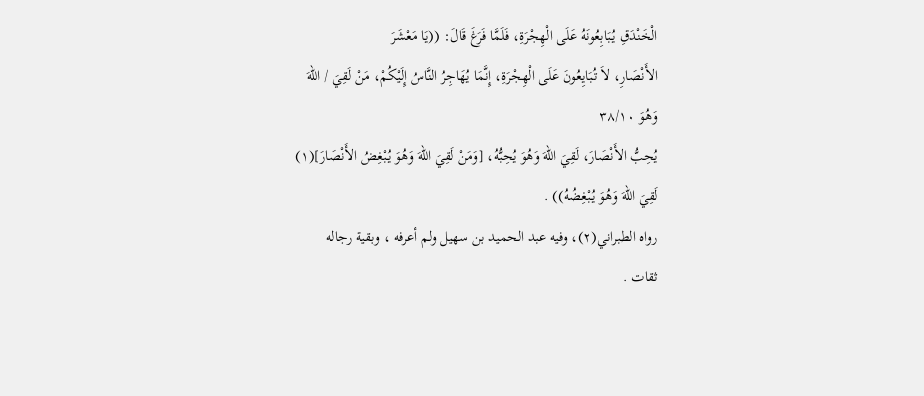الْخَنْدَقِ يُبَابِعُونَهُ عَلَى الْهِجْرَةِ، فَلَمَّا فَرَغَ قَالَ: ((يَا مَعْشَرَ
الأَنْصَارِ، لاَ تُبَايِعُونَ عَلَى الْهِجْرَةِ، إِنَّمَا يُهَاجِرُ النَّاسُ إِلَيْكُمْ، مَنْ لَقِيَ / اللهَ وَهُوَ ٣٨/١٠
يُحِبُّ الأَنْصَارَ، لَقِيَ اللهَ وَهُوَ يُحِبُّهُ، [وَمَنْ لَقِيَ اللهَ وَهُوَ يُبْغِضُ الأَنْصَارَ](١)
لَقِيَ اللهَ وَهُوَ يُبْغِضُهُ)) .
رواه الطبراني(٢)، وفيه عبد الحميد بن سهيل ولم أعرفه ، وبقية رجاله
ثقات .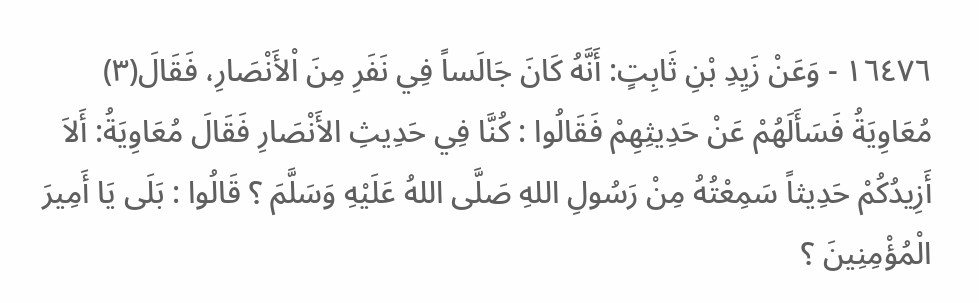١٦٤٧٦ - وَعَنْ زَيِدِ بْنِ ثَابِتٍ: أَنَّهُ كَانَ جَالَساً فِي نَفَرِ مِنَ اْلأَنْصَارِ، فَقَالَ(٣)
مُعَاوِيَةُ فَسَأَلَهُمْ عَنْ حَدِيثِهِمْ فَقَالُوا : كُنَّا فِي حَدِيثِ الأَنْصَارِ فَقَالَ مُعَاوِيَةُ: أَلاَ
أَزِيدُكُمْ حَدِيثاً سَمِعْتُهُ مِنْ رَسُولِ اللهِ صَلَّى اللهُ عَلَيْهِ وَسَلَّمَ ؟ قَالُوا : بَلَى يَا أَمِيرَ
الْمُؤْمِنِينَ ؟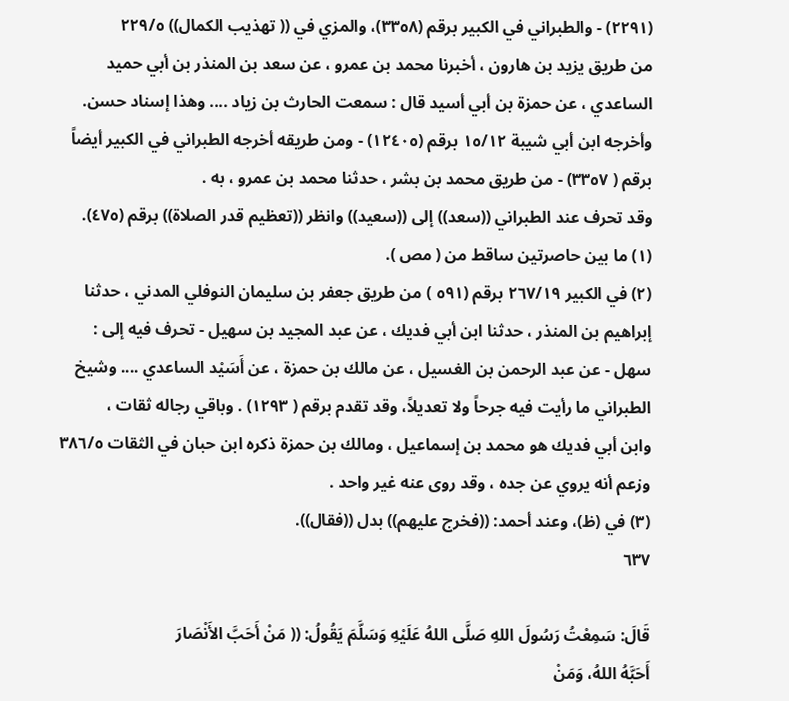(٢٢٩١) - والطبراني في الكبير برقم (٣٣٥٨)، والمزي في (( تهذيب الكمال)) ٢٢٩/٥
من طريق يزيد بن هارون ، أخبرنا محمد بن عمرو ، عن سعد بن المنذر بن أبي حميد
الساعدي ، عن حمزة بن أبي أسيد قال : سمعت الحارث بن زياد .... وهذا إسناد حسن.
وأخرجه ابن أبي شيبة ١٥/١٢ برقم (١٢٤٠٥) - ومن طريقه أخرجه الطبراني في الكبير أيضاً
برقم ( ٣٣٥٧) - من طريق محمد بن بشر ، حدثنا محمد بن عمرو ، به .
وقد تحرف عند الطبراني ((سعد)) إلى ((سعيد)) وانظر ((تعظيم قدر الصلاة)) برقم (٤٧٥).
(١) ما بين حاصرتين ساقط من ( مص ).
(٢) في الكبير ٢٦٧/١٩ برقم (٥٩١ ) من طريق جعفر بن سليمان النوفلي المدني ، حدثنا
إبراهيم بن المنذر ، حدثنا ابن أبي فديك ، عن عبد المجيد بن سهيل - تحرف فيه إلى :
سهل - عن عبد الرحمن بن الغسيل ، عن مالك بن حمزة ، عن أَسَيْد الساعدي .... وشيخ
الطبراني ما رأيت فيه جرحاً ولا تعديلاً، وقد تقدم برقم ( ١٢٩٣) . وباقي رجاله ثقات ،
وابن أبي فديك هو محمد بن إسماعيل ، ومالك بن حمزة ذكره ابن حبان في الثقات ٣٨٦/٥
وزعم أنه يروي عن جده ، وقد روى عنه غیر واحد .
(٣) في (ظ)، وعند أحمد: ((فخرج عليهم)) بدل ((فقال)).
٦٣٧

قَالَ: سَمِعْتُ رَسُولَ اللهِ صَلَّى اللهُ عَلَيْهِ وَسَلَّمَ يَقُولُ: (( مَنْ أَحَبَّ الأَنْصَارَ
أَحَبَّهُ اللهُ، وَمَنْ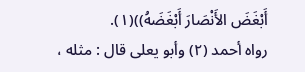أَبْغَضَ الأَنْصَارَ أَبْغَضَهُ))(١).
رواه أحمد (٢) وأبو يعلى قال : مثله ،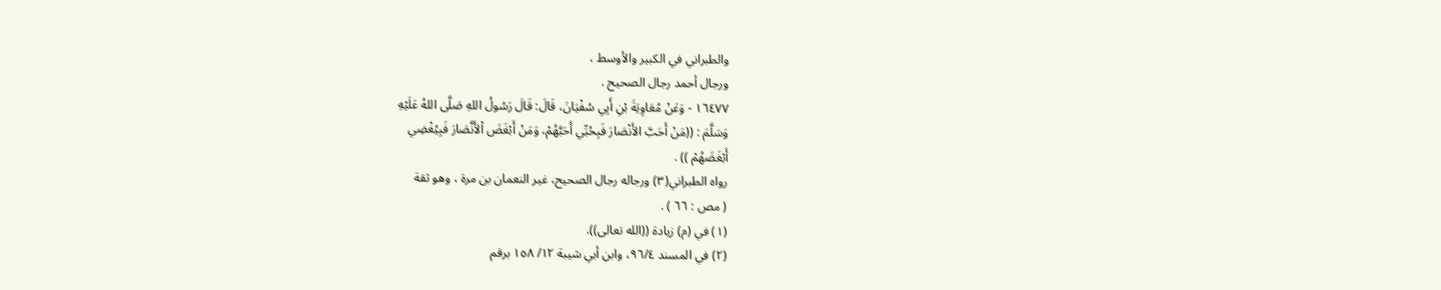والطبراني في الكبير والأوسط ،
ورجال أحمد رجال الصحيح .
١٦٤٧٧ - وَعَنْ مُعَاوِيَةَ بْنِ أَبِي سُفْيَانَ، قَالَ: قَالَ رَسُولُ اللهِ صَلَّى اللهُ عَلَيْهِ
وَسَلَّمَ : ((مَنْ أَحَبَّ الأَنْصَارَ فَبِحُبِّي أَحَبَّهُمْ، وَمَنْ أَبْغَضَ اْلأَنَّصَارَ فَبِيُغْضِي
أَبْغَضَهُمْ )) .
رواه الطبراني(٣) ورجاله رجال الصحيح، غير النعمان بن مرة ، وهو ثقة
( مص : ٦٦ ) .
(١) في (م) زيادة ((الله تعالى)).
(٢) في المسند ٩٦/٤، وابن أبي شيبة ١٢/ ١٥٨ برقم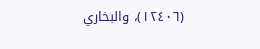(١٢٤٠٦)، والبخاري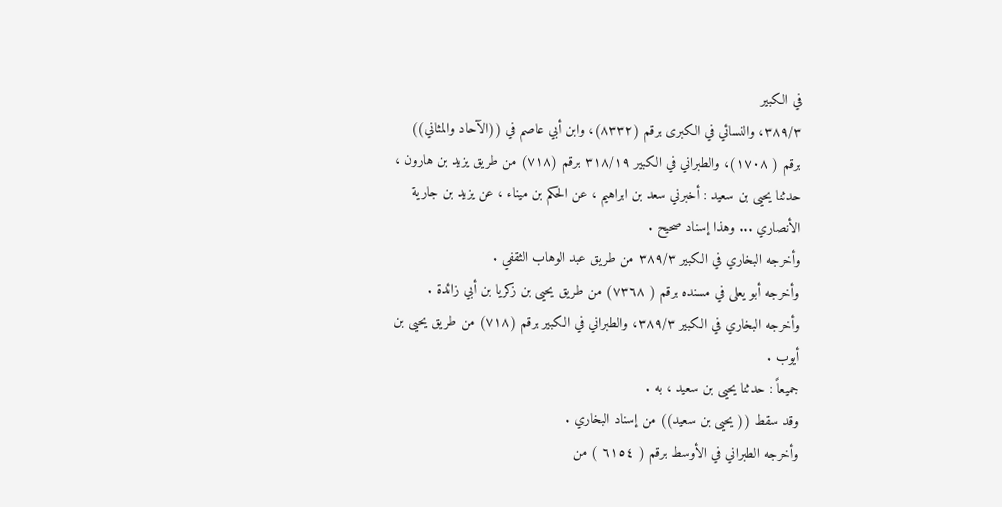في الكبير
٣٨٩/٣، والنسائي في الكبرى برقم (٨٣٣٢)، وابن أبي عاصم في ((الآحاد والمثاني))
برقم ( ١٧٠٨)، والطبراني في الكبير ٣١٨/١٩ برقم (٧١٨) من طريق يزيد بن هارون ،
حدثنا يحيى بن سعيد : أخبرني سعد بن ابراهيم ، عن الحكم بن ميناء ، عن يزيد بن جارية
الأنصاري ... وهذا إسناد صحيح .
وأخرجه البخاري في الكبير ٣٨٩/٣ من طريق عبد الوهاب الثقفي .
وأخرجه أبو يعلى في مسنده برقم ( ٧٣٦٨) من طريق يحيى بن زكريا بن أبي زائدة .
وأخرجه البخاري في الكبير ٣٨٩/٣، والطبراني في الكبير برقم (٧١٨) من طريق يحيى بن
أيوب .
جميعاً : حدثنا يحيى بن سعيد ، به .
وقد سقط (( يحيى بن سعيد)) من إسناد البخاري .
وأخرجه الطبراني في الأوسط برقم ( ٦١٥٤ ) من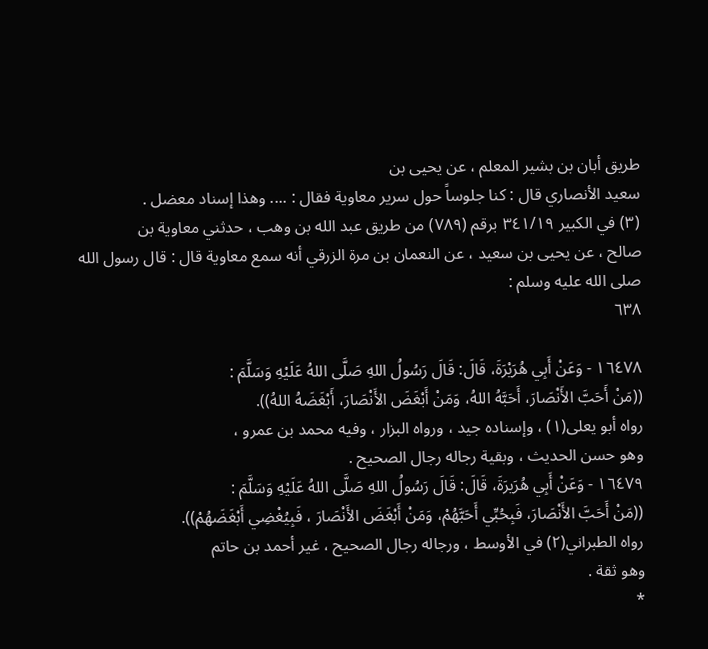طريق أبان بن بشير المعلم ، عن يحيى بن
سعيد الأنصاري قال : كنا جلوساً حول سرير معاوية فقال : .... وهذا إسناد معضل .
(٣) في الكبير ٣٤١/١٩ برقم (٧٨٩) من طريق عبد الله بن وهب ، حدثني معاوية بن
صالح ، عن يحيى بن سعيد ، عن النعمان بن مرة الزرقي أنه سمع معاوية قال : قال رسول الله
صلى الله عليه وسلم :
٦٣٨

١٦٤٧٨ - وَعَنْ أَبِي هُرَيْرَةَ، قَالَ: قَالَ رَسُولُ اللهِ صَلَّى اللهُ عَلَيْهِ وَسَلَّمَ :
((مَنْ أَحَبَّ الأَنْصَارَ، أَحَبَّهُ اللهُ، وَمَنْ أَبْغَضَ الأَنْصَارَ، أَبْغَضَهُ اللهُ)).
رواه أبو يعلى(١) ، وإسناده جيد ، ورواه البزار ، وفيه محمد بن عمرو ،
وهو حسن الحديث ، وبقية رجاله رجال الصحيح .
١٦٤٧٩ - وَعَنْ أَبِي هُرَيرَةَ، قَالَ: قَالَ رَسُولُ اللهِ صَلَّى اللهُ عَلَيْهِ وَسَلَّمَ :
((مَنْ أَحَبَّ الأَنْصَارَ، فَبِحُبِّي أَحَبَّهُمْ، وَمَنْ أَبْغَضَ الأَنْصَارَ ، فَبِيُغْضِي أَبْغَضَهُمْ)).
رواه الطبراني(٢) في الأوسط ، ورجاله رجال الصحيح ، غير أحمد بن حاتم
وهو ثقة .
*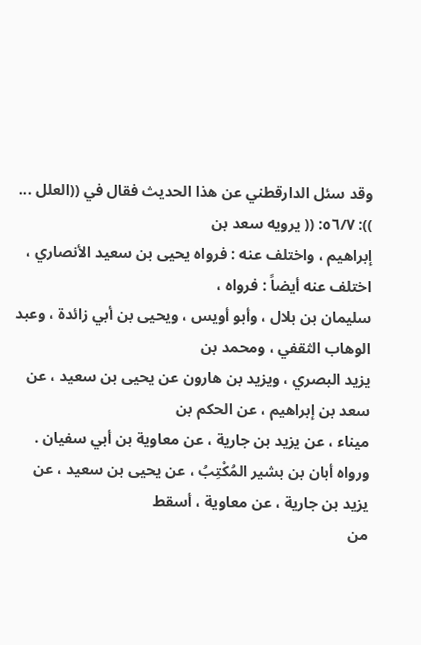وقد سئل الدارقطني عن هذا الحديث فقال في ((العلل ... )): ٥٦/٧: (( يرويه سعد بن
إبراهيم ، واختلف عنه : فرواه يحيى بن سعيد الأنصاري ، اختلف عنه أيضاً : فرواه ،
سليمان بن بلال ، وأبو أويس ، ويحيى بن أبي زائدة ، وعبد الوهاب الثقفي ، ومحمد بن
يزيد البصري ، ويزيد بن هارون عن يحيى بن سعيد ، عن سعد بن إبراهيم ، عن الحكم بن
ميناء ، عن يزيد بن جارية ، عن معاوية بن أبي سفيان .
ورواه أبان بن بشير المُكْتِبُ ، عن يحيى بن سعيد ، عن يزيد بن جارية ، عن معاوية ، أسقط
من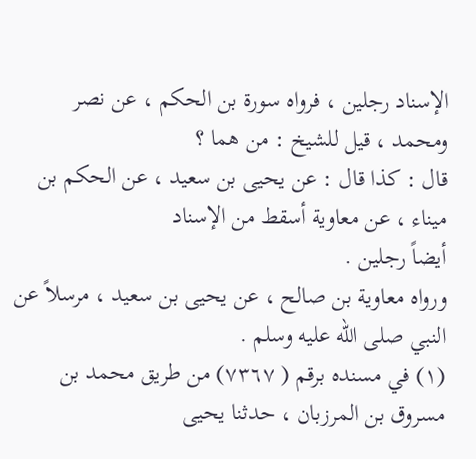الإسناد رجلين ، فرواه سورة بن الحكم ، عن نصر ومحمد ، قيل للشيخ : من هما ؟
قال : كذا قال : عن يحيى بن سعيد ، عن الحكم بن ميناء ، عن معاوية أسقط من الإسناد
أيضاً رجلين .
ورواه معاوية بن صالح ، عن يحيى بن سعيد ، مرسلاً عن النبي صلى الله عليه وسلم .
(١) في مسنده برقم ( ٧٣٦٧) من طريق محمد بن مسروق بن المرزبان ، حدثنا يحيى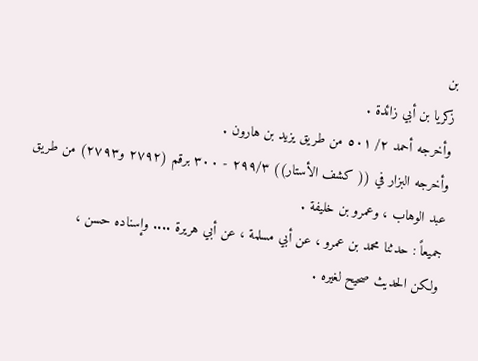بن
زكريا بن أبي زائدة .
وأخرجه أحمد ٢/ ٥٠١ من طريق يزيد بن هارون .
وأخرجه البزار في (( كشف الأستار)) ٢٩٩/٣ - ٣٠٠ برقم (٢٧٩٢ و٢٧٩٣) من طريق
عبد الوهاب ، وعمرو بن خليفة .
جميعاً : حدثنا محمد بن عمرو ، عن أبي مسلمة ، عن أبي هريرة .... وإسناده حسن ،
ولكن الحديث صحيح لغيره .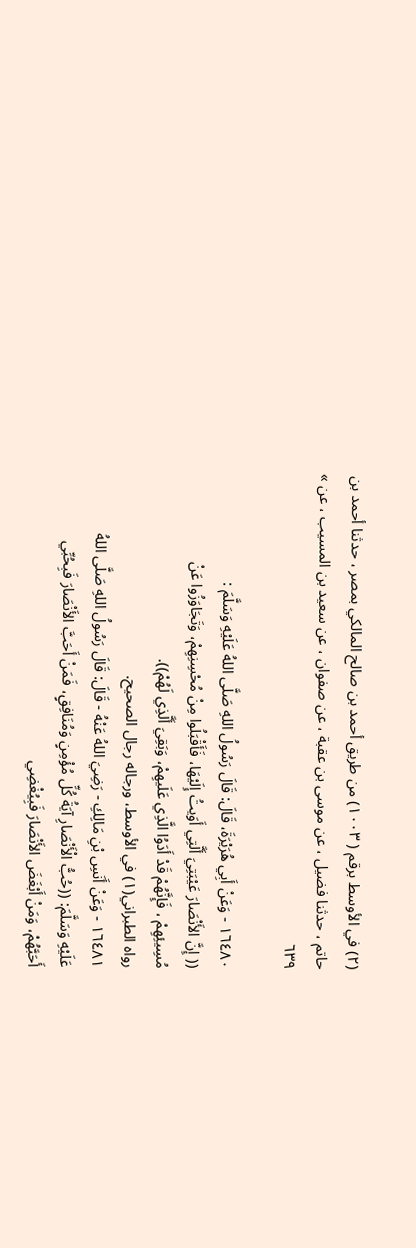(٢) في الأوسط برقم ( ١٠٠٣) من طريق أحمد بن صالح المالكي بمصر ، حدثنا أحمد بن
حاتم ، حدثنا فضيل ، عن موسى بن عقبة ، عن صفوان ، عن سعيد بن المسيب ، عن »
٦٣٩

١٦٤٨٠ - وَعَنْ أَبِي هُرَيْرَةَ، قَالَ: قَالَ رَسُولُ اللهِ صَلَّى اللهُ عَلَيْهِ وَسَلَّمَ :
(( إِنَّ الأَنْصَارَ عَيْبَتِيَ أَلَّتِي أَوَيتُ إِلَيْهَا، فَأَقْبَلُوا مِنْ مُحْسِنِهِمْ، وَتَجَاوَزُوا عَنْ
مُسِيئِهِمْ ، فَإِنَّهُمْ قَدْ أَدَوُا الَّذِي عَلَيهِمْ، وَبَقِيَ أَلَّذِي لَهُمْ)).
رواه الطبراني(١) في الأوسط، ورجاله رجال الصحيح.
١٦٤٨١ - وَعَنْ أَنَسِ بْنِ مَالِكِ - رَضِيَ اللهُ عَنْهُ - قَالَ: قَالَ رَسُولُ اللهِ صَلَّى اللهُ
عَلَيْهِ وَسَلَّمَ: ((حُبُّ الْأَنْصَارِ آيَةُ كُلِّ مُؤْمِنٍ وَمُنَافِقٍ، فَمَنْ أَحَبَّ الأَنْصَارَ فَبِحُبِّي
أَحَبَّهُمْ، وَمَنْ أَبْغَضَ الأَنْصَارَ فَبِيُغْضِي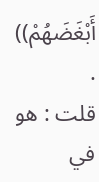أَبْغَضَهُمْ)) .
قلت : هو في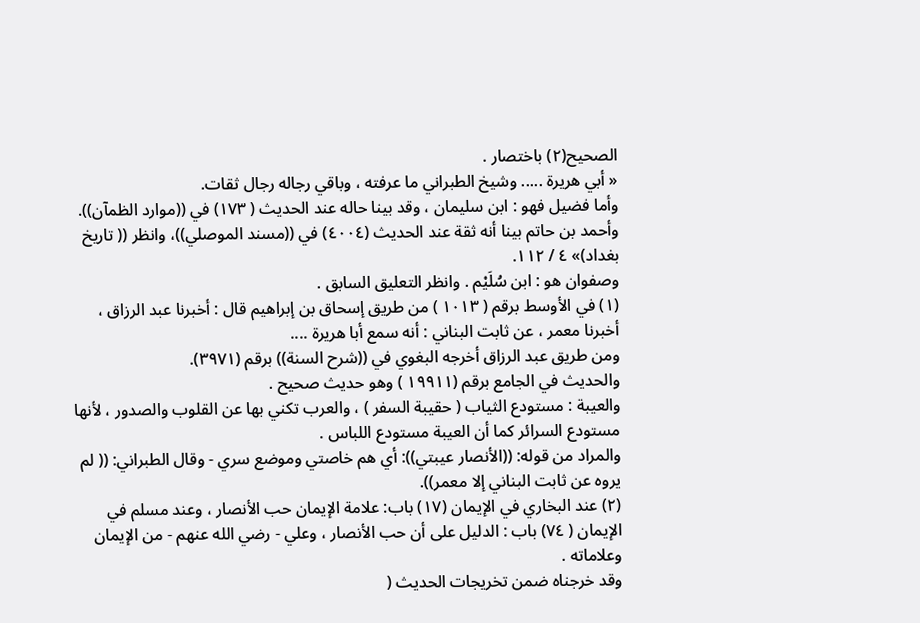الصحيح(٢) باختصار .
« أبي هريرة ..... وشيخ الطبراني ما عرفته ، وباقي رجاله رجال ثقات.
وأما فضيل فهو : ابن سليمان ، وقد بينا حاله عند الحديث ( ١٧٣) في ((موارد الظمآن)).
وأحمد بن حاتم بينا أنه ثقة عند الحديث (٤٠٠٤) في ((مسند الموصلي))، وانظر (( تاريخ
بغداد)» ٤ / ١١٢.
وصفوان هو : ابن سُلَيْم . وانظر التعليق السابق .
(١) في الأوسط برقم ( ١٠١٣ ) من طريق إسحاق بن إبراهيم قال : أخبرنا عبد الرزاق ،
أخبرنا معمر ، عن ثابت البناني : أنه سمع أبا هريرة ....
ومن طريق عبد الرزاق أخرجه البغوي في ((شرح السنة)) برقم (٣٩٧١).
والحديث في الجامع برقم (١٩٩١١ ) وهو حديث صحيح .
والعيبة : مستودع الثياب ( حقيبة السفر ) ، والعرب تكني بها عن القلوب والصدور ، لأنها
مستودع السرائر كما أن العيبة مستودع اللباس .
والمراد من قوله: ((الأنصار عيبتي)): أي هم خاصتي وموضع سري - وقال الطبراني: (( لم
يروه عن ثابت البناني إلا معمر)).
(٢) عند البخاري في الإيمان (١٧) باب: علامة الإيمان حب الأنصار ، وعند مسلم في
الإيمان ( ٧٤) باب : الدليل على أن حب الأنصار ، وعلي - رضي الله عنهم - من الإيمان
وعلاماته .
وقد خرجناه ضمن تخريجات الحديث (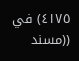٤١٧٥) في ((مسند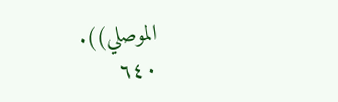الموصلي)).
٦٤٠